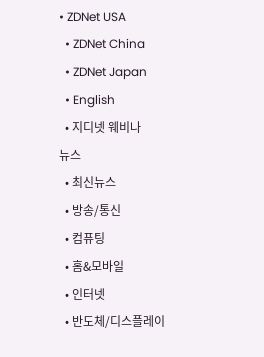• ZDNet USA
  • ZDNet China
  • ZDNet Japan
  • English
  • 지디넷 웨비나
뉴스
  • 최신뉴스
  • 방송/통신
  • 컴퓨팅
  • 홈&모바일
  • 인터넷
  • 반도체/디스플레이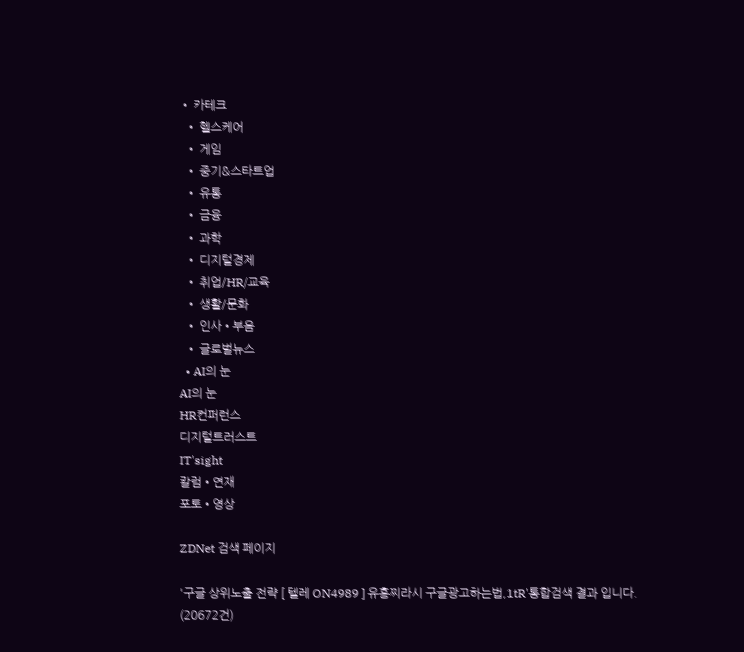• 카테크
  • 헬스케어
  • 게임
  • 중기&스타트업
  • 유통
  • 금융
  • 과학
  • 디지털경제
  • 취업/HR/교육
  • 생활/문화
  • 인사•부음
  • 글로벌뉴스
  • AI의 눈
AI의 눈
HR컨퍼런스
디지털트러스트
IT'sight
칼럼•연재
포토•영상

ZDNet 검색 페이지

'구글 상위노출 전략 [ 텔레 ON4989 ] 유흥찌라시 구글광고하는법,1tR'통합검색 결과 입니다. (20672건)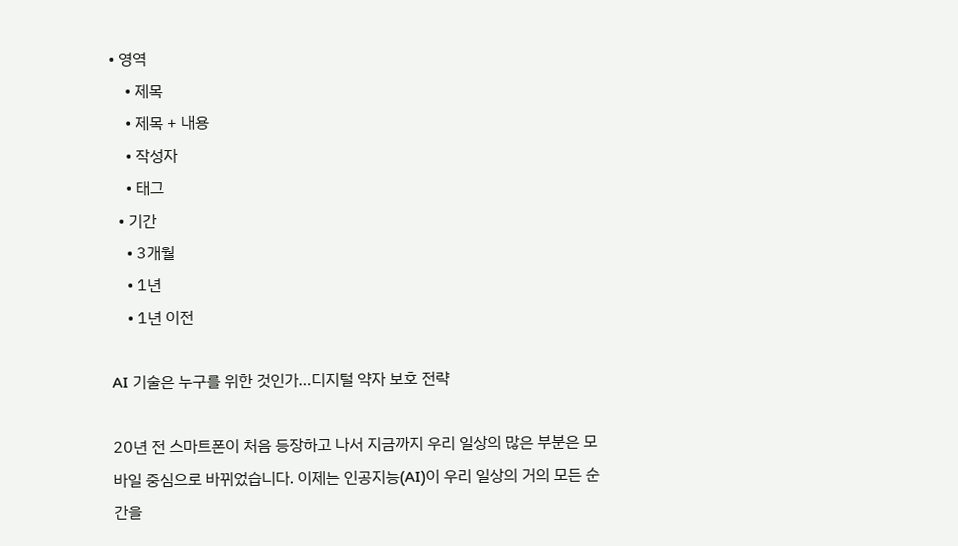• 영역
    • 제목
    • 제목 + 내용
    • 작성자
    • 태그
  • 기간
    • 3개월
    • 1년
    • 1년 이전

AI 기술은 누구를 위한 것인가…디지털 약자 보호 전략

20년 전 스마트폰이 처음 등장하고 나서 지금까지 우리 일상의 많은 부분은 모바일 중심으로 바뀌었습니다. 이제는 인공지능(AI)이 우리 일상의 거의 모든 순간을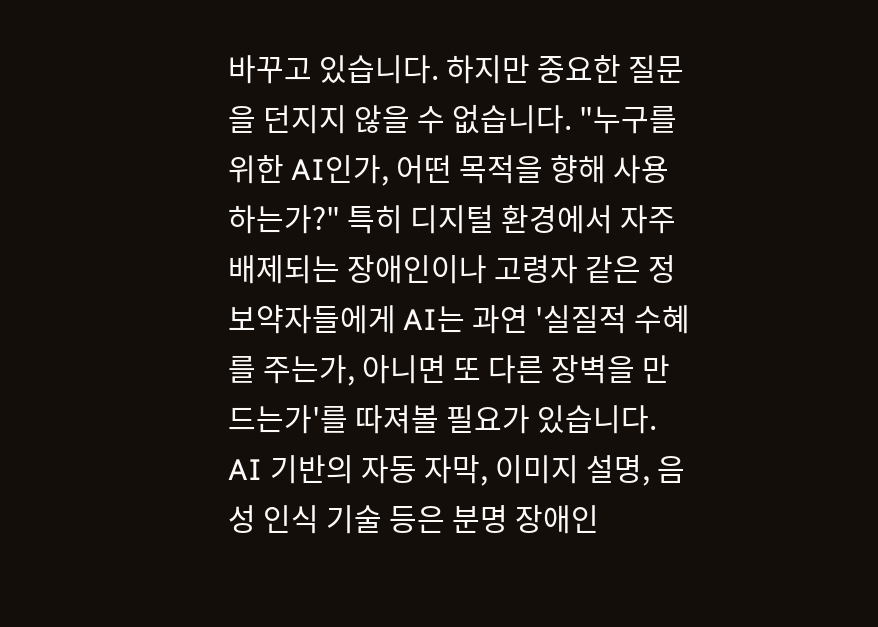바꾸고 있습니다. 하지만 중요한 질문을 던지지 않을 수 없습니다. "누구를 위한 AI인가, 어떤 목적을 향해 사용하는가?" 특히 디지털 환경에서 자주 배제되는 장애인이나 고령자 같은 정보약자들에게 AI는 과연 '실질적 수혜를 주는가, 아니면 또 다른 장벽을 만드는가'를 따져볼 필요가 있습니다. AI 기반의 자동 자막, 이미지 설명, 음성 인식 기술 등은 분명 장애인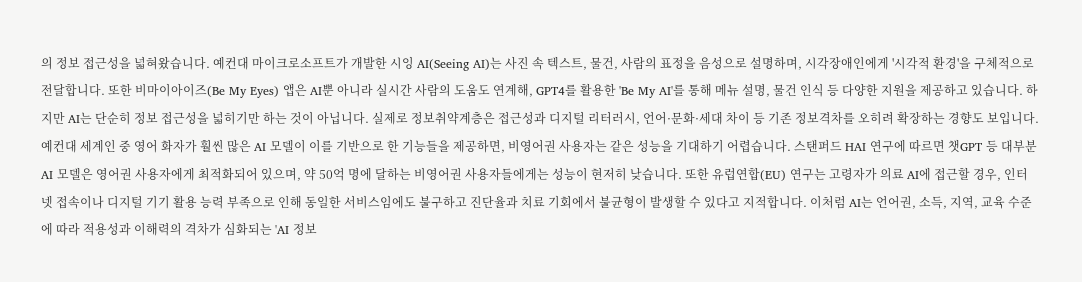의 정보 접근성을 넓혀왔습니다. 예컨대 마이크로소프트가 개발한 시잉 AI(Seeing AI)는 사진 속 텍스트, 물건, 사람의 표정을 음성으로 설명하며, 시각장애인에게 '시각적 환경'을 구체적으로 전달합니다. 또한 비마이아이즈(Be My Eyes) 앱은 AI뿐 아니라 실시간 사람의 도움도 연계해, GPT4를 활용한 'Be My AI'를 통해 메뉴 설명, 물건 인식 등 다양한 지원을 제공하고 있습니다. 하지만 AI는 단순히 정보 접근성을 넓히기만 하는 것이 아닙니다. 실제로 정보취약계층은 접근성과 디지털 리터러시, 언어·문화·세대 차이 등 기존 정보격차를 오히려 확장하는 경향도 보입니다. 예컨대 세계인 중 영어 화자가 훨씬 많은 AI 모델이 이를 기반으로 한 기능들을 제공하면, 비영어권 사용자는 같은 성능을 기대하기 어렵습니다. 스탠퍼드 HAI 연구에 따르면 챗GPT 등 대부분 AI 모델은 영어권 사용자에게 최적화되어 있으며, 약 50억 명에 달하는 비영어권 사용자들에게는 성능이 현저히 낮습니다. 또한 유럽연합(EU) 연구는 고령자가 의료 AI에 접근할 경우, 인터넷 접속이나 디지털 기기 활용 능력 부족으로 인해 동일한 서비스임에도 불구하고 진단율과 치료 기회에서 불균형이 발생할 수 있다고 지적합니다. 이처럼 AI는 언어권, 소득, 지역, 교육 수준에 따라 적용성과 이해력의 격차가 심화되는 'AI 정보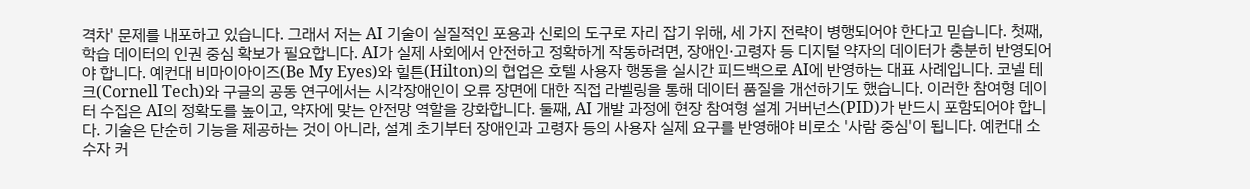격차' 문제를 내포하고 있습니다. 그래서 저는 AI 기술이 실질적인 포용과 신뢰의 도구로 자리 잡기 위해, 세 가지 전략이 병행되어야 한다고 믿습니다. 첫째, 학습 데이터의 인권 중심 확보가 필요합니다. AI가 실제 사회에서 안전하고 정확하게 작동하려면, 장애인·고령자 등 디지털 약자의 데이터가 충분히 반영되어야 합니다. 예컨대 비마이아이즈(Be My Eyes)와 힐튼(Hilton)의 협업은 호텔 사용자 행동을 실시간 피드백으로 AI에 반영하는 대표 사례입니다. 코넬 테크(Cornell Tech)와 구글의 공동 연구에서는 시각장애인이 오류 장면에 대한 직접 라벨링을 통해 데이터 품질을 개선하기도 했습니다. 이러한 참여형 데이터 수집은 AI의 정확도를 높이고, 약자에 맞는 안전망 역할을 강화합니다. 둘째, AI 개발 과정에 현장 참여형 설계 거버넌스(PID)가 반드시 포함되어야 합니다. 기술은 단순히 기능을 제공하는 것이 아니라, 설계 초기부터 장애인과 고령자 등의 사용자 실제 요구를 반영해야 비로소 '사람 중심'이 됩니다. 예컨대 소수자 커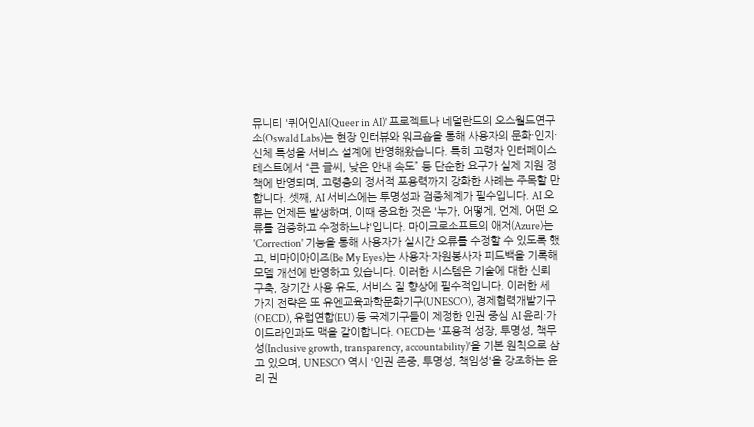뮤니티 '퀴어인AI(Queer in AI)' 프로젝트나 네덜란드의 오스월드연구소(Oswald Labs)는 현장 인터뷰와 워크숍을 통해 사용자의 문화·인지·신체 특성을 서비스 설계에 반영해왔습니다. 특히 고령자 인터페이스 테스트에서 “큰 글씨, 낮은 안내 속도” 등 단순한 요구가 실제 지원 정책에 반영되며, 고령층의 정서적 포용력까지 강화한 사례는 주목할 만합니다. 셋째, AI 서비스에는 투명성과 검증체계가 필수입니다. AI 오류는 언제든 발생하며, 이때 중요한 것은 '누가, 어떻게, 언제, 어떤 오류를 검증하고 수정하느냐'입니다. 마이크로소프트의 애저(Azure)는 'Correction' 기능을 통해 사용자가 실시간 오류를 수정할 수 있도록 했고, 비마이아이즈(Be My Eyes)는 사용자·자원봉사자 피드백을 기록해 모델 개선에 반영하고 있습니다. 이러한 시스템은 기술에 대한 신뢰 구축, 장기간 사용 유도, 서비스 질 향상에 필수적입니다. 이러한 세 가지 전략은 또 유엔교육과학문화기구(UNESCO), 경제협력개발기구(OECD), 유럽연합(EU) 등 국제기구들이 제정한 인권 중심 AI 윤리·가이드라인과도 맥을 같이합니다. OECD는 '포용적 성장, 투명성, 책무성(Inclusive growth, transparency, accountability)'을 기본 원칙으로 삼고 있으며, UNESCO 역시 '인권 존중, 투명성, 책임성'을 강조하는 윤리 권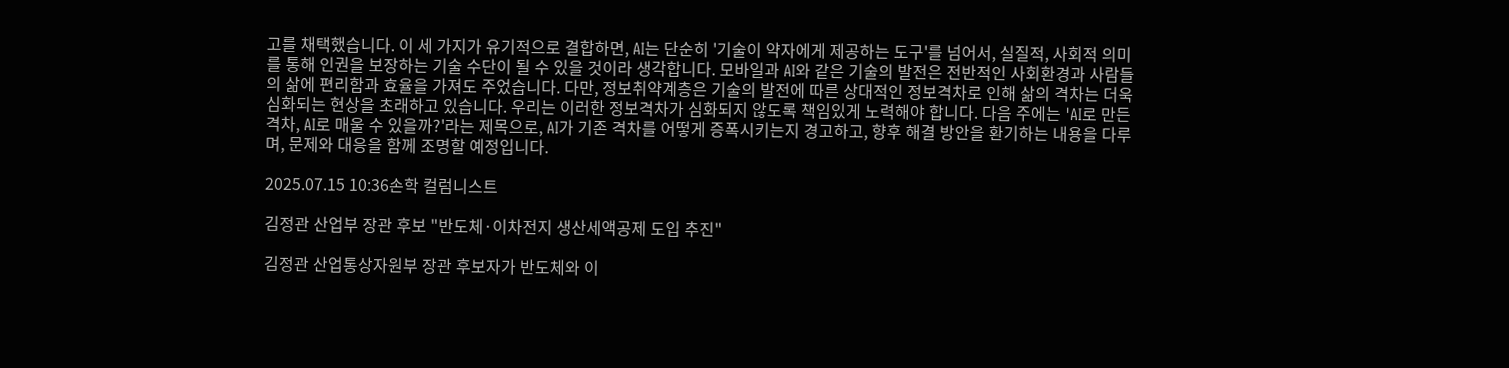고를 채택했습니다. 이 세 가지가 유기적으로 결합하면, AI는 단순히 '기술이 약자에게 제공하는 도구'를 넘어서, 실질적, 사회적 의미를 통해 인권을 보장하는 기술 수단이 될 수 있을 것이라 생각합니다. 모바일과 AI와 같은 기술의 발전은 전반적인 사회환경과 사람들의 삶에 편리함과 효율을 가져도 주었습니다. 다만, 정보취약계층은 기술의 발전에 따른 상대적인 정보격차로 인해 삶의 격차는 더욱 심화되는 현상을 초래하고 있습니다. 우리는 이러한 정보격차가 심화되지 않도록 책임있게 노력해야 합니다. 다음 주에는 'AI로 만든 격차, AI로 매울 수 있을까?'라는 제목으로, AI가 기존 격차를 어떻게 증폭시키는지 경고하고, 향후 해결 방안을 환기하는 내용을 다루며, 문제와 대응을 함께 조명할 예정입니다.

2025.07.15 10:36손학 컬럼니스트

김정관 산업부 장관 후보 "반도체·이차전지 생산세액공제 도입 추진"

김정관 산업통상자원부 장관 후보자가 반도체와 이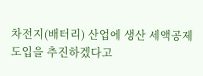차전지(배터리) 산업에 생산 세액공제 도입을 추진하겠다고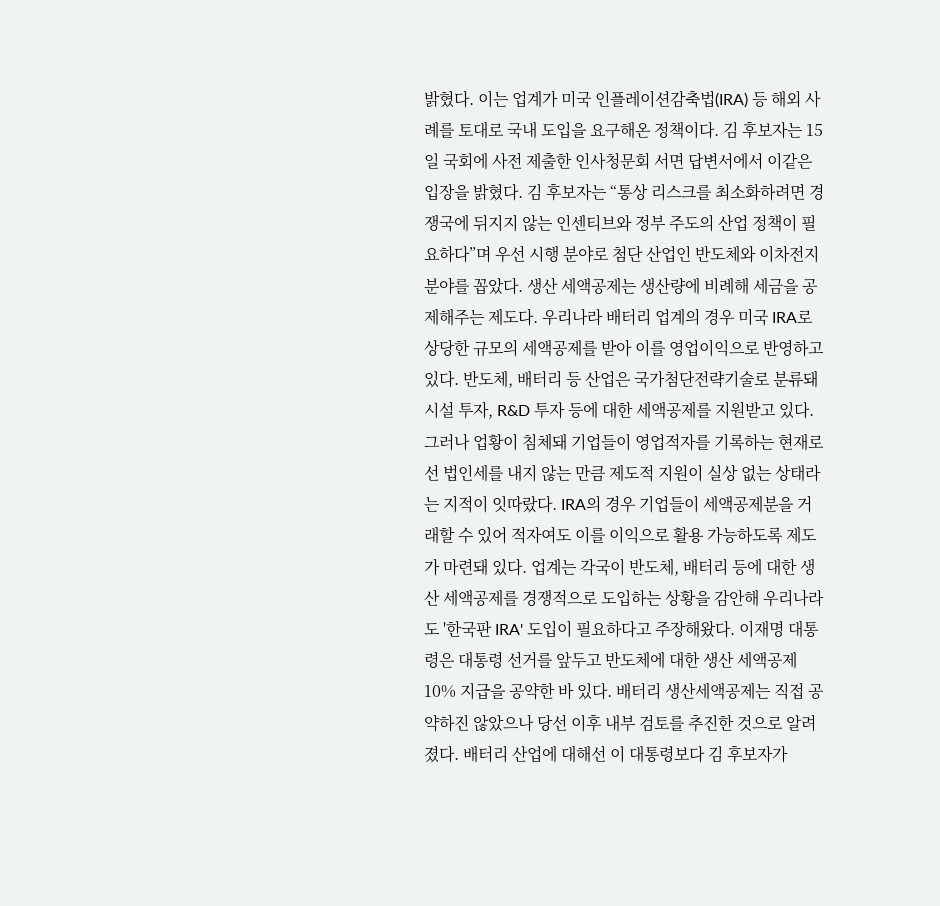밝혔다. 이는 업계가 미국 인플레이션감축법(IRA) 등 해외 사례를 토대로 국내 도입을 요구해온 정책이다. 김 후보자는 15일 국회에 사전 제출한 인사청문회 서면 답변서에서 이같은 입장을 밝혔다. 김 후보자는 “통상 리스크를 최소화하려면 경쟁국에 뒤지지 않는 인센티브와 정부 주도의 산업 정책이 필요하다”며 우선 시행 분야로 첨단 산업인 반도체와 이차전지 분야를 꼽았다. 생산 세액공제는 생산량에 비례해 세금을 공제해주는 제도다. 우리나라 배터리 업계의 경우 미국 IRA로 상당한 규모의 세액공제를 받아 이를 영업이익으로 반영하고 있다. 반도체, 배터리 등 산업은 국가첨단전략기술로 분류돼 시설 투자, R&D 투자 등에 대한 세액공제를 지원받고 있다. 그러나 업황이 침체돼 기업들이 영업적자를 기록하는 현재로선 법인세를 내지 않는 만큼 제도적 지원이 실상 없는 상태라는 지적이 잇따랐다. IRA의 경우 기업들이 세액공제분을 거래할 수 있어 적자여도 이를 이익으로 활용 가능하도록 제도가 마련돼 있다. 업계는 각국이 반도체, 배터리 등에 대한 생산 세액공제를 경쟁적으로 도입하는 상황을 감안해 우리나라도 '한국판 IRA' 도입이 필요하다고 주장해왔다. 이재명 대통령은 대통령 선거를 앞두고 반도체에 대한 생산 세액공제 10% 지급을 공약한 바 있다. 배터리 생산세액공제는 직접 공약하진 않았으나 당선 이후 내부 검토를 추진한 것으로 알려졌다. 배터리 산업에 대해선 이 대통령보다 김 후보자가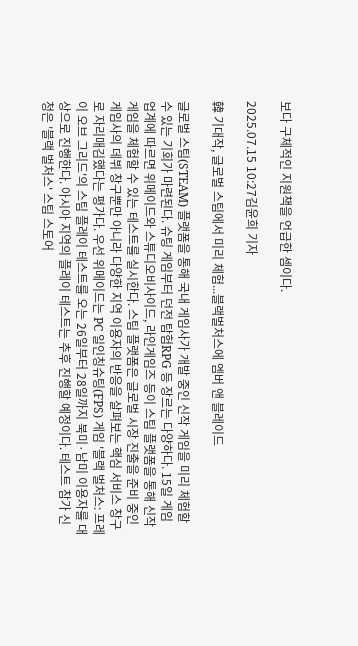보다 구체적인 지원책을 언급한 셈이다.

2025.07.15 10:27김윤희 기자

韓 기대작, 글로벌 스팀에서 미리 체험...블랙벌처스에 엠버 앤 블레이드

글로벌 스팀(STEAM) 플랫폼을 통해 국내 게임사가 개발 중인 신작 게임을 미리 체험할 수 있는 기회가 마련된다. 슈팅 게임부터 던전 탐험RPG 등 장르는 다양하다. 15일 게임 업계에 따르면 위메이드와 스튜디오비사이드, 라인게임즈 등이 스팀 플랫폼을 통해 신작 게임을 체험할 수 있는 테스트를 실시한다. 스팀 플랫폼은 글로벌 시장 진출을 준비 중인 게임사의 데뷔 창구뿐만 아니라 다양한 지역 이용자의 반응을 살펴보는 핵심 서비스 창구로 자리매김했다는 평가다. 우선 위메이드는 PC 일인칭슈팅(FPS) 게임 '블랙 벌처스: 프레이 오브 그리드'의 스팀 플레이 테스트를 오는 26일부터 28일까지 북미·남미 이용자를 대상으로 진행한다. 아시아 지역의 플레이 테스트는 추후 진행할 예정이다. 테스트 참가 신청은 '블랙 벌처스' 스팀 스토어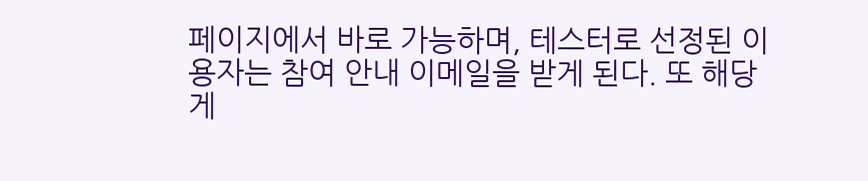페이지에서 바로 가능하며, 테스터로 선정된 이용자는 참여 안내 이메일을 받게 된다. 또 해당 게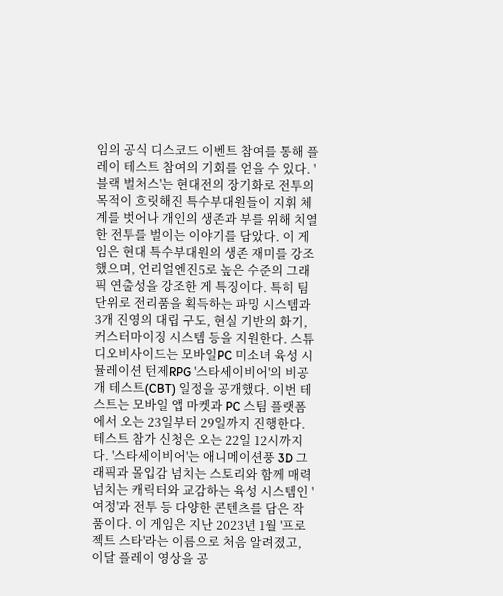임의 공식 디스코드 이벤트 참여를 통해 플레이 테스트 참여의 기회를 얻을 수 있다. '블랙 벌처스'는 현대전의 장기화로 전투의 목적이 흐릿해진 특수부대원들이 지휘 체계를 벗어나 개인의 생존과 부를 위해 치열한 전투를 벌이는 이야기를 담았다. 이 게임은 현대 특수부대원의 생존 재미를 강조했으며, 언리얼엔진5로 높은 수준의 그래픽 연출성을 강조한 게 특징이다. 특히 팀 단위로 전리품을 획득하는 파밍 시스템과 3개 진영의 대립 구도, 현실 기반의 화기, 커스터마이징 시스템 등을 지원한다. 스튜디오비사이드는 모바일PC 미소녀 육성 시뮬레이션 턴제RPG '스타세이비어'의 비공개 테스트(CBT) 일정을 공개했다. 이번 테스트는 모바일 앱 마켓과 PC 스팀 플랫폼에서 오는 23일부터 29일까지 진행한다. 테스트 참가 신청은 오는 22일 12시까지다. '스타세이비어'는 애니메이션풍 3D 그래픽과 몰입감 넘치는 스토리와 함께 매력 넘치는 캐릭터와 교감하는 육성 시스템인 '여정'과 전투 등 다양한 콘텐츠를 담은 작품이다. 이 게임은 지난 2023년 1월 '프로젝트 스타'라는 이름으로 처음 알려졌고, 이달 플레이 영상을 공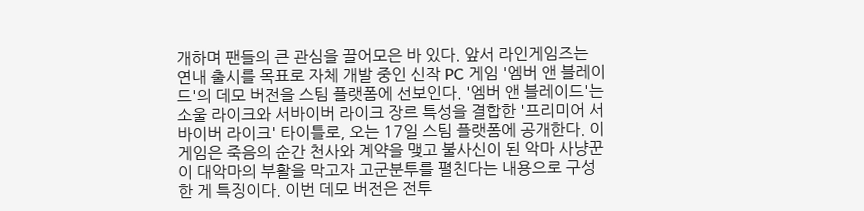개하며 팬들의 큰 관심을 끌어모은 바 있다. 앞서 라인게임즈는 연내 출시를 목표로 자체 개발 중인 신작 PC 게임 '엠버 앤 블레이드'의 데모 버전을 스팀 플랫폼에 선보인다. '엠버 앤 블레이드'는 소울 라이크와 서바이버 라이크 장르 특성을 결합한 '프리미어 서바이버 라이크' 타이틀로, 오는 17일 스팀 플랫폼에 공개한다. 이 게임은 죽음의 순간 천사와 계약을 맺고 불사신이 된 악마 사냥꾼이 대악마의 부활을 막고자 고군분투를 펼친다는 내용으로 구성한 게 특징이다. 이번 데모 버전은 전투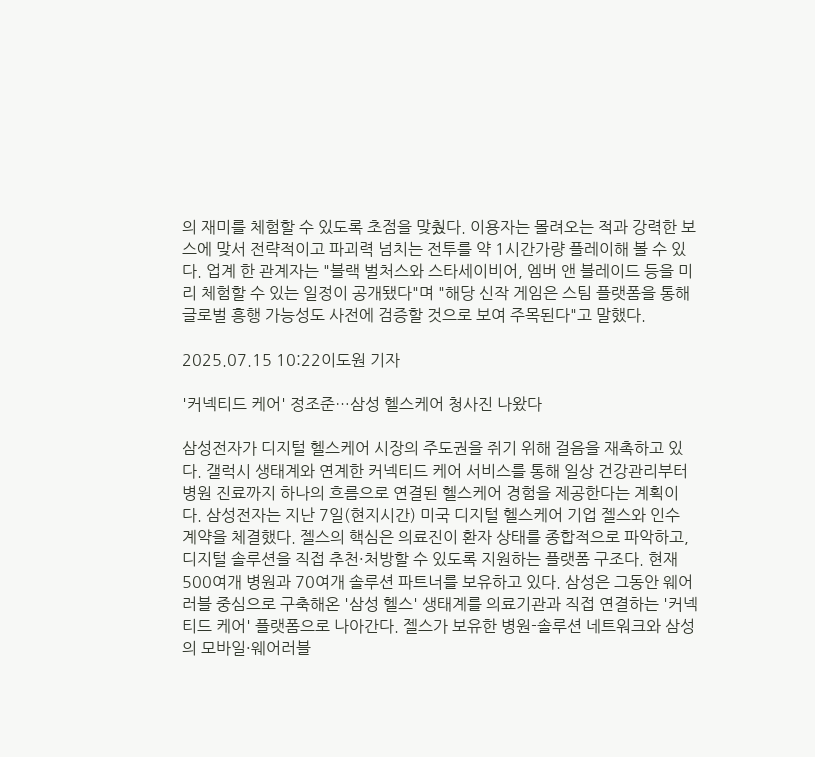의 재미를 체험할 수 있도록 초점을 맞췄다. 이용자는 몰려오는 적과 강력한 보스에 맞서 전략적이고 파괴력 넘치는 전투를 약 1시간가량 플레이해 볼 수 있다. 업계 한 관계자는 "블랙 벌처스와 스타세이비어, 엠버 앤 블레이드 등을 미리 체험할 수 있는 일정이 공개됐다"며 "해당 신작 게임은 스팀 플랫폼을 통해 글로벌 흥행 가능성도 사전에 검증할 것으로 보여 주목된다"고 말했다.

2025.07.15 10:22이도원 기자

'커넥티드 케어' 정조준…삼성 헬스케어 청사진 나왔다

삼성전자가 디지털 헬스케어 시장의 주도권을 쥐기 위해 걸음을 재촉하고 있다. 갤럭시 생태계와 연계한 커넥티드 케어 서비스를 통해 일상 건강관리부터 병원 진료까지 하나의 흐름으로 연결된 헬스케어 경험을 제공한다는 계획이다. 삼성전자는 지난 7일(현지시간) 미국 디지털 헬스케어 기업 젤스와 인수 계약을 체결했다. 젤스의 핵심은 의료진이 환자 상태를 종합적으로 파악하고, 디지털 솔루션을 직접 추천·처방할 수 있도록 지원하는 플랫폼 구조다. 현재 500여개 병원과 70여개 솔루션 파트너를 보유하고 있다. 삼성은 그동안 웨어러블 중심으로 구축해온 '삼성 헬스' 생태계를 의료기관과 직접 연결하는 '커넥티드 케어' 플랫폼으로 나아간다. 젤스가 보유한 병원-솔루션 네트워크와 삼성의 모바일·웨어러블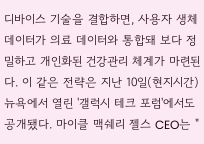디바이스 기술을 결합하면, 사용자 생체 데이터가 의료 데이터와 통합돼 보다 정밀하고 개인화된 건강관리 체계가 마련된다. 이 같은 전략은 지난 10일(현지시간) 뉴욕에서 열린 '갤럭시 테크 포럼'에서도 공개됐다. 마이클 맥쉐리 젤스 CEO는 "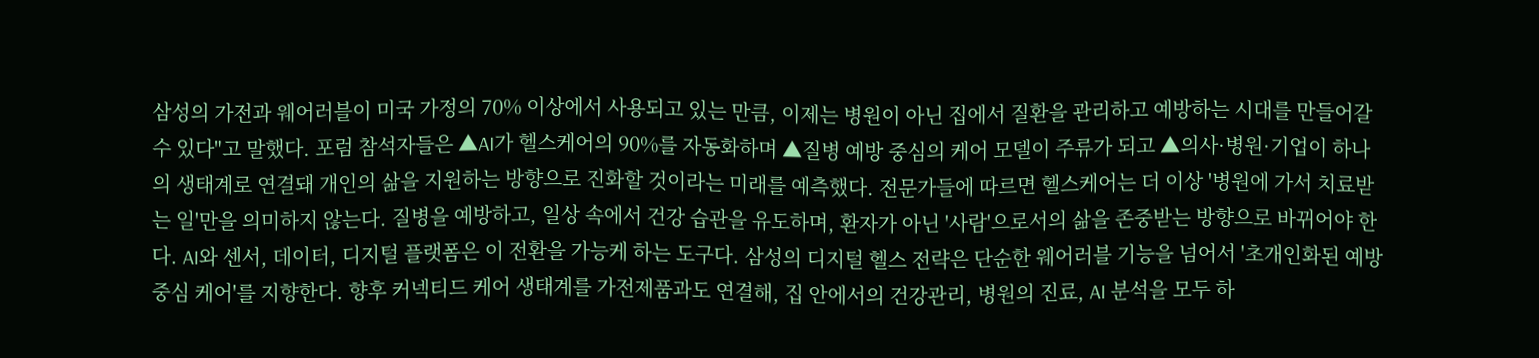삼성의 가전과 웨어러블이 미국 가정의 70% 이상에서 사용되고 있는 만큼, 이제는 병원이 아닌 집에서 질환을 관리하고 예방하는 시대를 만들어갈 수 있다"고 말했다. 포럼 참석자들은 ▲AI가 헬스케어의 90%를 자동화하며 ▲질병 예방 중심의 케어 모델이 주류가 되고 ▲의사·병원·기업이 하나의 생태계로 연결돼 개인의 삶을 지원하는 방향으로 진화할 것이라는 미래를 예측했다. 전문가들에 따르면 헬스케어는 더 이상 '병원에 가서 치료받는 일'만을 의미하지 않는다. 질병을 예방하고, 일상 속에서 건강 습관을 유도하며, 환자가 아닌 '사람'으로서의 삶을 존중받는 방향으로 바뀌어야 한다. AI와 센서, 데이터, 디지털 플랫폼은 이 전환을 가능케 하는 도구다. 삼성의 디지털 헬스 전략은 단순한 웨어러블 기능을 넘어서 '초개인화된 예방 중심 케어'를 지향한다. 향후 커넥티드 케어 생태계를 가전제품과도 연결해, 집 안에서의 건강관리, 병원의 진료, AI 분석을 모두 하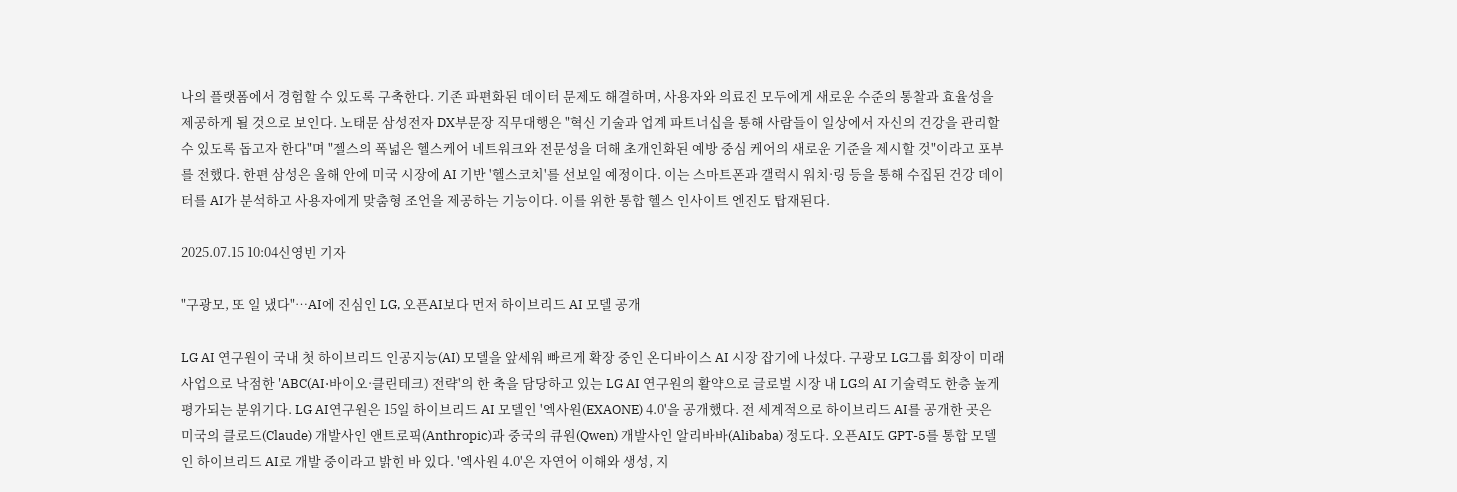나의 플랫폼에서 경험할 수 있도록 구축한다. 기존 파편화된 데이터 문제도 해결하며, 사용자와 의료진 모두에게 새로운 수준의 통찰과 효율성을 제공하게 될 것으로 보인다. 노태문 삼성전자 DX부문장 직무대행은 "혁신 기술과 업계 파트너십을 통해 사람들이 일상에서 자신의 건강을 관리할 수 있도록 돕고자 한다"며 "젤스의 폭넓은 헬스케어 네트워크와 전문성을 더해 초개인화된 예방 중심 케어의 새로운 기준을 제시할 것"이라고 포부를 전했다. 한편 삼성은 올해 안에 미국 시장에 AI 기반 '헬스코치'를 선보일 예정이다. 이는 스마트폰과 갤럭시 워치·링 등을 통해 수집된 건강 데이터를 AI가 분석하고 사용자에게 맞춤형 조언을 제공하는 기능이다. 이를 위한 통합 헬스 인사이트 엔진도 탑재된다.

2025.07.15 10:04신영빈 기자

"구광모, 또 일 냈다"…AI에 진심인 LG, 오픈AI보다 먼저 하이브리드 AI 모델 공개

LG AI 연구원이 국내 첫 하이브리드 인공지능(AI) 모델을 앞세워 빠르게 확장 중인 온디바이스 AI 시장 잡기에 나섰다. 구광모 LG그룹 회장이 미래 사업으로 낙점한 'ABC(AI·바이오·클린테크) 전략'의 한 축을 담당하고 있는 LG AI 연구원의 활약으로 글로벌 시장 내 LG의 AI 기술력도 한층 높게 평가되는 분위기다. LG AI연구원은 15일 하이브리드 AI 모델인 '엑사원(EXAONE) 4.0'을 공개했다. 전 세계적으로 하이브리드 AI를 공개한 곳은 미국의 클로드(Claude) 개발사인 앤트로픽(Anthropic)과 중국의 큐원(Qwen) 개발사인 알리바바(Alibaba) 정도다. 오픈AI도 GPT-5를 통합 모델인 하이브리드 AI로 개발 중이라고 밝힌 바 있다. '엑사원 4.0'은 자연어 이해와 생성, 지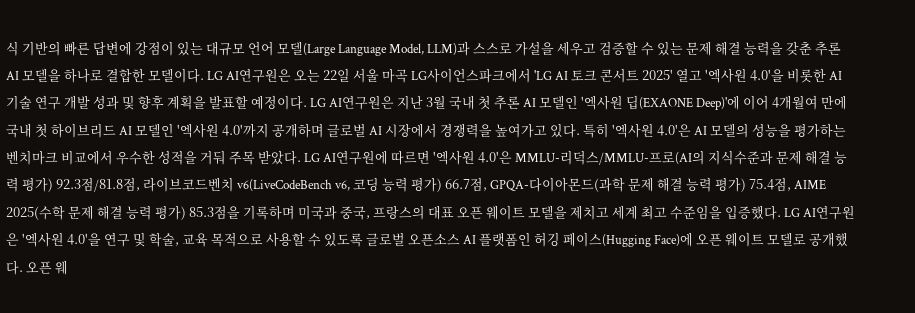식 기반의 빠른 답변에 강점이 있는 대규모 언어 모델(Large Language Model, LLM)과 스스로 가설을 세우고 검증할 수 있는 문제 해결 능력을 갖춘 추론 AI 모델을 하나로 결합한 모델이다. LG AI연구원은 오는 22일 서울 마곡 LG사이언스파크에서 'LG AI 토크 콘서트 2025' 열고 '엑사원 4.0'을 비롯한 AI 기술 연구 개발 성과 및 향후 계획을 발표할 예정이다. LG AI연구원은 지난 3월 국내 첫 추론 AI 모델인 '엑사원 딥(EXAONE Deep)'에 이어 4개월여 만에 국내 첫 하이브리드 AI 모델인 '엑사원 4.0'까지 공개하며 글로벌 AI 시장에서 경쟁력을 높여가고 있다. 특히 '엑사원 4.0'은 AI 모델의 성능을 평가하는 벤치마크 비교에서 우수한 성적을 거둬 주목 받았다. LG AI연구원에 따르면 '엑사원 4.0'은 MMLU-리덕스/MMLU-프로(AI의 지식수준과 문제 해결 능력 평가) 92.3점/81.8점, 라이브코드벤치 v6(LiveCodeBench v6, 코딩 능력 평가) 66.7점, GPQA-다이아몬드(과학 문제 해결 능력 평가) 75.4점, AIME 2025(수학 문제 해결 능력 평가) 85.3점을 기록하며 미국과 중국, 프랑스의 대표 오픈 웨이트 모델을 제치고 세계 최고 수준임을 입증했다. LG AI연구원은 '엑사원 4.0'을 연구 및 학술, 교육 목적으로 사용할 수 있도록 글로벌 오픈소스 AI 플랫폼인 허깅 페이스(Hugging Face)에 오픈 웨이트 모델로 공개했다. 오픈 웨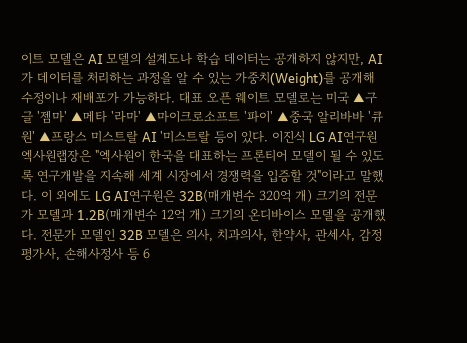이트 모델은 AI 모델의 설계도나 학습 데이터는 공개하지 않지만, AI가 데이터를 처리하는 과정을 알 수 있는 가중치(Weight)를 공개해 수정이나 재배포가 가능하다. 대표 오픈 웨이트 모델로는 미국 ▲구글 '젬마' ▲메타 '라마' ▲마이크로소프트 '파이' ▲중국 알리바바 '큐원' ▲프랑스 미스트랄 AI '미스트랄 등이 있다. 이진식 LG AI연구원 엑사원랩장은 "엑사원이 한국을 대표하는 프론티어 모델이 될 수 있도록 연구개발을 지속해 세계 시장에서 경쟁력을 입증할 것"이라고 말했다. 이 외에도 LG AI연구원은 32B(매개변수 320억 개) 크기의 전문가 모델과 1.2B(매개변수 12억 개) 크기의 온디바이스 모델을 공개했다. 전문가 모델인 32B 모델은 의사, 치과의사, 한약사, 관세사, 감정평가사, 손해사정사 등 6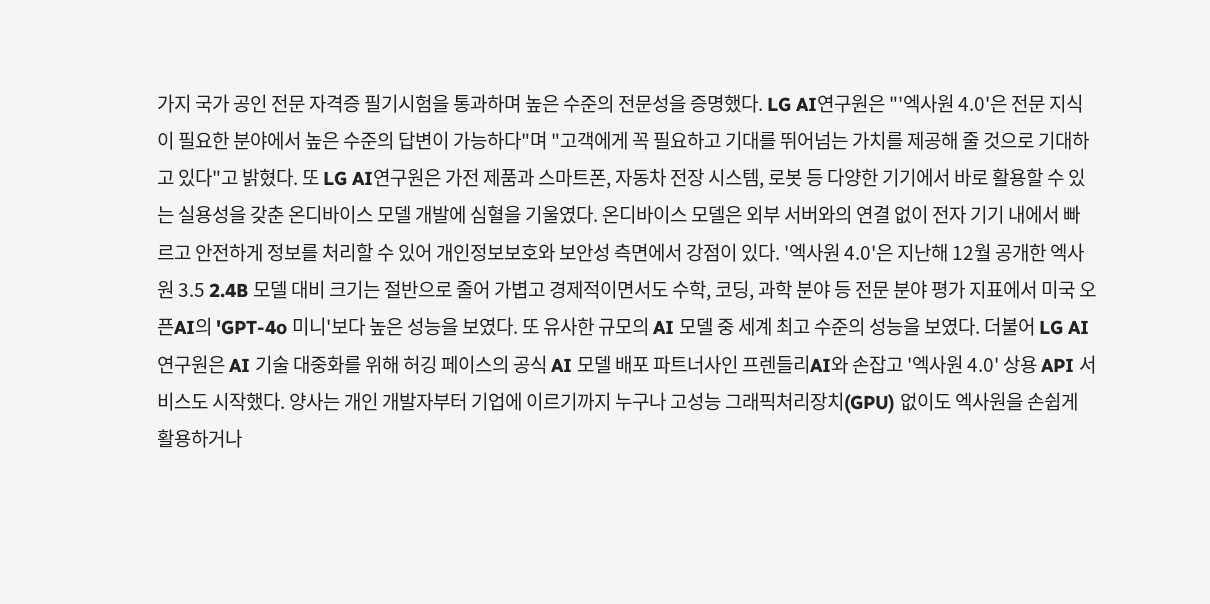가지 국가 공인 전문 자격증 필기시험을 통과하며 높은 수준의 전문성을 증명했다. LG AI연구원은 "'엑사원 4.0'은 전문 지식이 필요한 분야에서 높은 수준의 답변이 가능하다"며 "고객에게 꼭 필요하고 기대를 뛰어넘는 가치를 제공해 줄 것으로 기대하고 있다"고 밝혔다. 또 LG AI연구원은 가전 제품과 스마트폰, 자동차 전장 시스템, 로봇 등 다양한 기기에서 바로 활용할 수 있는 실용성을 갖춘 온디바이스 모델 개발에 심혈을 기울였다. 온디바이스 모델은 외부 서버와의 연결 없이 전자 기기 내에서 빠르고 안전하게 정보를 처리할 수 있어 개인정보보호와 보안성 측면에서 강점이 있다. '엑사원 4.0'은 지난해 12월 공개한 엑사원 3.5 2.4B 모델 대비 크기는 절반으로 줄어 가볍고 경제적이면서도 수학, 코딩, 과학 분야 등 전문 분야 평가 지표에서 미국 오픈AI의 'GPT-4o 미니'보다 높은 성능을 보였다. 또 유사한 규모의 AI 모델 중 세계 최고 수준의 성능을 보였다. 더불어 LG AI연구원은 AI 기술 대중화를 위해 허깅 페이스의 공식 AI 모델 배포 파트너사인 프렌들리AI와 손잡고 '엑사원 4.0' 상용 API 서비스도 시작했다. 양사는 개인 개발자부터 기업에 이르기까지 누구나 고성능 그래픽처리장치(GPU) 없이도 엑사원을 손쉽게 활용하거나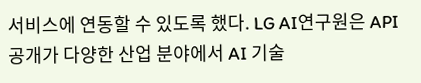서비스에 연동할 수 있도록 했다. LG AI연구원은 API 공개가 다양한 산업 분야에서 AI 기술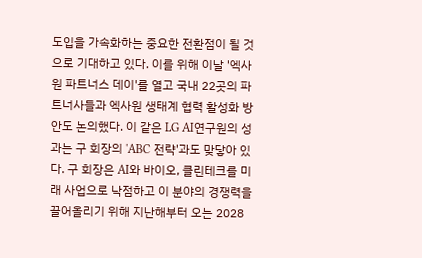도입을 가속화하는 중요한 전환점이 될 것으로 기대하고 있다. 이를 위해 이날 '엑사원 파트너스 데이'를 열고 국내 22곳의 파트너사들과 엑사원 생태계 협력 활성화 방안도 논의했다. 이 같은 LG AI연구원의 성과는 구 회장의 'ABC 전략'과도 맞닿아 있다. 구 회장은 AI와 바이오, 클린테크를 미래 사업으로 낙점하고 이 분야의 경쟁력을 끌어올리기 위해 지난해부터 오는 2028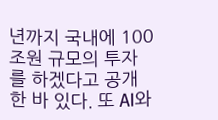년까지 국내에 100조원 규모의 투자를 하겠다고 공개한 바 있다. 또 AI와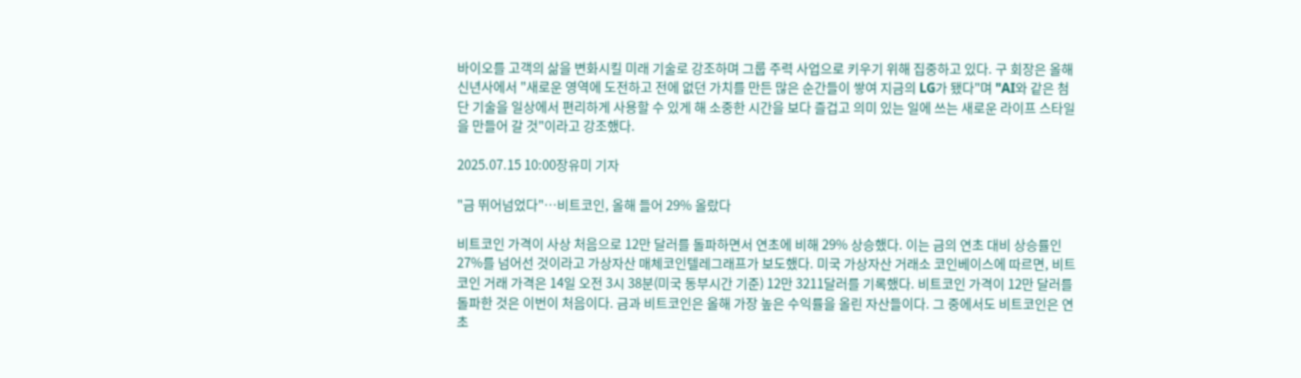바이오를 고객의 삶을 변화시킬 미래 기술로 강조하며 그룹 주력 사업으로 키우기 위해 집중하고 있다. 구 회장은 올해 신년사에서 "새로운 영역에 도전하고 전에 없던 가치를 만든 많은 순간들이 쌓여 지금의 LG가 됐다"며 "AI와 같은 첨단 기술을 일상에서 편리하게 사용할 수 있게 해 소중한 시간을 보다 즐겁고 의미 있는 일에 쓰는 새로운 라이프 스타일을 만들어 갈 것"이라고 강조했다.

2025.07.15 10:00장유미 기자

"금 뛰어넘었다"…비트코인, 올해 들어 29% 올랐다

비트코인 가격이 사상 처음으로 12만 달러를 돌파하면서 연초에 비해 29% 상승했다. 이는 금의 연초 대비 상승률인 27%를 넘어선 것이라고 가상자산 매체코인텔레그래프가 보도했다. 미국 가상자산 거래소 코인베이스에 따르면, 비트코인 거래 가격은 14일 오전 3시 38분(미국 동부시간 기준) 12만 3211달러를 기록했다. 비트코인 가격이 12만 달러를 돌파한 것은 이번이 처음이다. 금과 비트코인은 올해 가장 높은 수익률을 올린 자산들이다. 그 중에서도 비트코인은 연초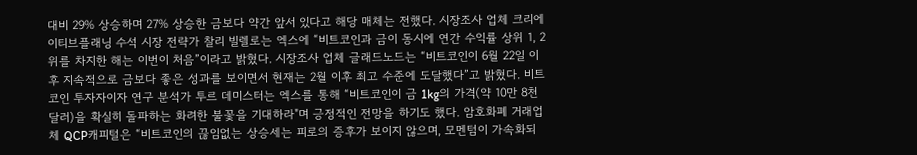대비 29% 상승하며 27% 상승한 금보다 약간 앞서 있다고 해당 매체는 전했다. 시장조사 업체 크리에이티브플래닝 수석 시장 전략가 찰리 빌렐로는 엑스에 “비트코인과 금이 동시에 연간 수익률 상위 1, 2위를 차지한 해는 이번이 처음”이라고 밝혔다. 시장조사 업체 글래드노드는 “비트코인이 6월 22일 이후 지속적으로 금보다 좋은 성과를 보이면서 현재는 2월 이후 최고 수준에 도달했다”고 밝혔다. 비트코인 투자자이자 연구 분석가 투르 데미스터는 엑스를 통해 “비트코인이 금 1kg의 가격(약 10만 8천 달러)을 확실히 돌파하는 화려한 불꽃을 기대하라"며 긍정적인 전망을 하기도 했다. 암호화폐 거래업체 QCP캐피털은 “비트코인의 끊임없는 상승세는 피로의 증후가 보이지 않으며, 모멘텀이 가속화되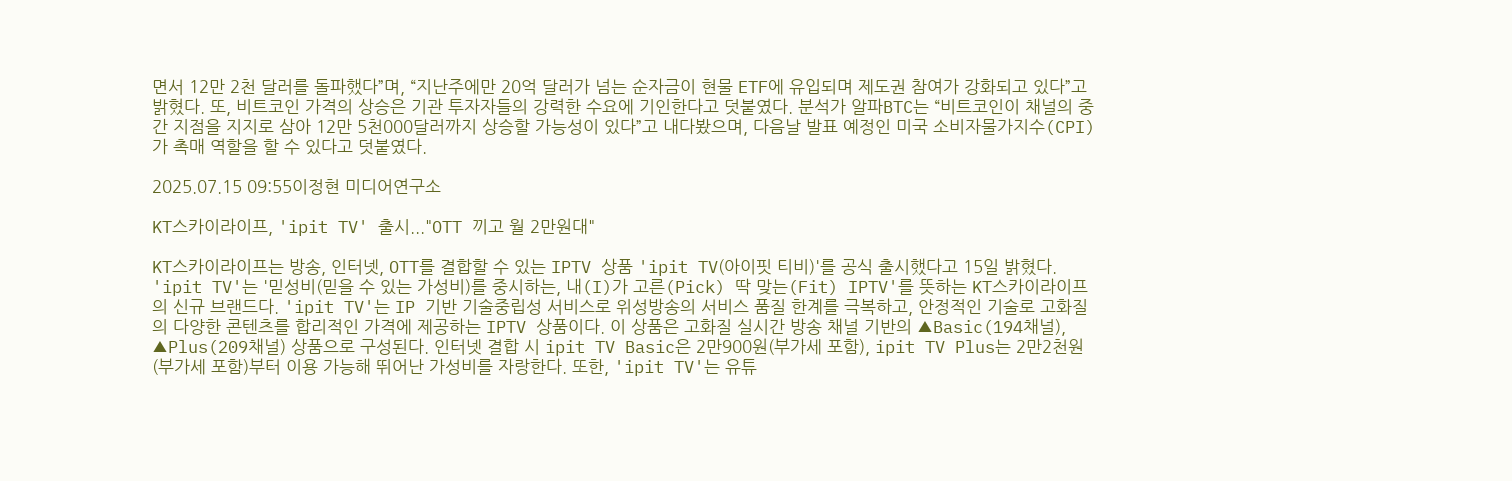면서 12만 2천 달러를 돌파했다”며, “지난주에만 20억 달러가 넘는 순자금이 현물 ETF에 유입되며 제도권 참여가 강화되고 있다”고 밝혔다. 또, 비트코인 가격의 상승은 기관 투자자들의 강력한 수요에 기인한다고 덧붙였다. 분석가 알파BTC는 “비트코인이 채널의 중간 지점을 지지로 삼아 12만 5천000달러까지 상승할 가능성이 있다”고 내다봤으며, 다음날 발표 예정인 미국 소비자물가지수(CPI)가 촉매 역할을 할 수 있다고 덧붙였다.

2025.07.15 09:55이정현 미디어연구소

KT스카이라이프, 'ipit TV' 출시..."OTT 끼고 월 2만원대"

KT스카이라이프는 방송, 인터넷, OTT를 결합할 수 있는 IPTV 상품 'ipit TV(아이핏 티비)'를 공식 출시했다고 15일 밝혔다. 'ipit TV'는 '믿성비(믿을 수 있는 가성비)를 중시하는, 내(I)가 고른(Pick) 딱 맞는(Fit) IPTV'를 뜻하는 KT스카이라이프의 신규 브랜드다. 'ipit TV'는 IP 기반 기술중립성 서비스로 위성방송의 서비스 품질 한계를 극복하고, 안정적인 기술로 고화질의 다양한 콘텐츠를 합리적인 가격에 제공하는 IPTV 상품이다. 이 상품은 고화질 실시간 방송 채널 기반의 ▲Basic(194채널), ▲Plus(209채널) 상품으로 구성된다. 인터넷 결합 시 ipit TV Basic은 2만900원(부가세 포함), ipit TV Plus는 2만2천원(부가세 포함)부터 이용 가능해 뛰어난 가성비를 자랑한다. 또한, 'ipit TV'는 유튜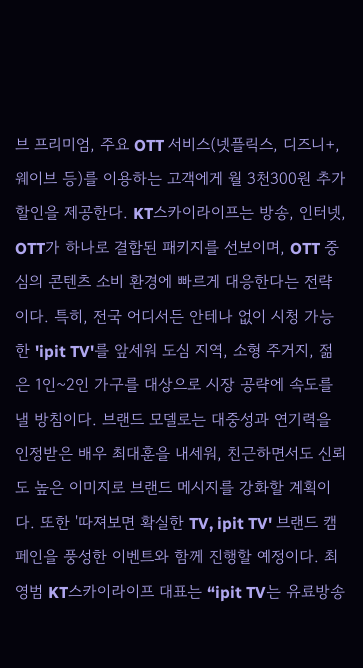브 프리미엄, 주요 OTT 서비스(넷플릭스, 디즈니+, 웨이브 등)를 이용하는 고객에게 월 3천300원 추가 할인을 제공한다. KT스카이라이프는 방송, 인터넷, OTT가 하나로 결합된 패키지를 선보이며, OTT 중심의 콘텐츠 소비 환경에 빠르게 대응한다는 전략이다. 특히, 전국 어디서든 안테나 없이 시청 가능한 'ipit TV'를 앞세워 도심 지역, 소형 주거지, 젊은 1인~2인 가구를 대상으로 시장 공략에 속도를 낼 방침이다. 브랜드 모델로는 대중성과 연기력을 인정받은 배우 최대훈을 내세워, 친근하면서도 신뢰도 높은 이미지로 브랜드 메시지를 강화할 계획이다. 또한 '따져보면 확실한 TV, ipit TV' 브랜드 캠페인을 풍성한 이벤트와 함께 진행할 예정이다. 최영범 KT스카이라이프 대표는 “ipit TV는 유료방송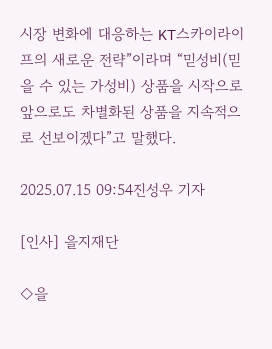시장 변화에 대응하는 KT스카이라이프의 새로운 전략”이라며 “믿성비(믿을 수 있는 가성비) 상품을 시작으로 앞으로도 차별화된 상품을 지속적으로 선보이겠다”고 말했다.

2025.07.15 09:54진성우 기자

[인사] 을지재단

◇을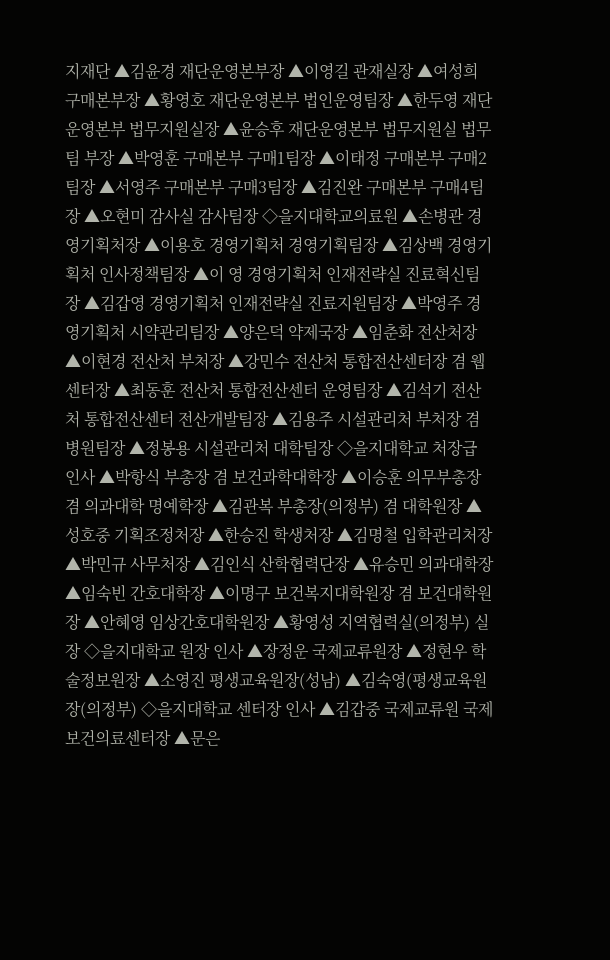지재단 ▲김윤경 재단운영본부장 ▲이영길 관재실장 ▲여성희 구매본부장 ▲황영호 재단운영본부 법인운영팀장 ▲한두영 재단운영본부 법무지원실장 ▲윤승후 재단운영본부 법무지원실 법무팀 부장 ▲박영훈 구매본부 구매1팀장 ▲이태정 구매본부 구매2팀장 ▲서영주 구매본부 구매3팀장 ▲김진완 구매본부 구매4팀장 ▲오현미 감사실 감사팀장 ◇을지대학교의료원 ▲손병관 경영기획처장 ▲이용호 경영기획처 경영기획팀장 ▲김상백 경영기획처 인사정책팀장 ▲이 영 경영기획처 인재전략실 진료혁신팀장 ▲김갑영 경영기획처 인재전략실 진료지원팀장 ▲박영주 경영기획처 시약관리팀장 ▲양은덕 약제국장 ▲임춘화 전산처장 ▲이현경 전산처 부처장 ▲강민수 전산처 통합전산센터장 겸 웹센터장 ▲최동훈 전산처 통합전산센터 운영팀장 ▲김석기 전산처 통합전산센터 전산개발팀장 ▲김용주 시설관리처 부처장 겸 병원팀장 ▲정봉용 시설관리처 대학팀장 ◇을지대학교 처장급 인사 ▲박항식 부총장 겸 보건과학대학장 ▲이승훈 의무부총장 겸 의과대학 명예학장 ▲김관복 부총장(의정부) 겸 대학원장 ▲성호중 기획조정처장 ▲한승진 학생처장 ▲김명철 입학관리처장 ▲박민규 사무처장 ▲김인식 산학협력단장 ▲유승민 의과대학장 ▲임숙빈 간호대학장 ▲이명구 보건복지대학원장 겸 보건대학원장 ▲안혜영 임상간호대학원장 ▲황영성 지역협력실(의정부) 실장 ◇을지대학교 원장 인사 ▲장정운 국제교류원장 ▲정현우 학술정보원장 ▲소영진 평생교육원장(성남) ▲김숙영(평생교육원장(의정부) ◇을지대학교 센터장 인사 ▲김갑중 국제교류원 국제보건의료센터장 ▲문은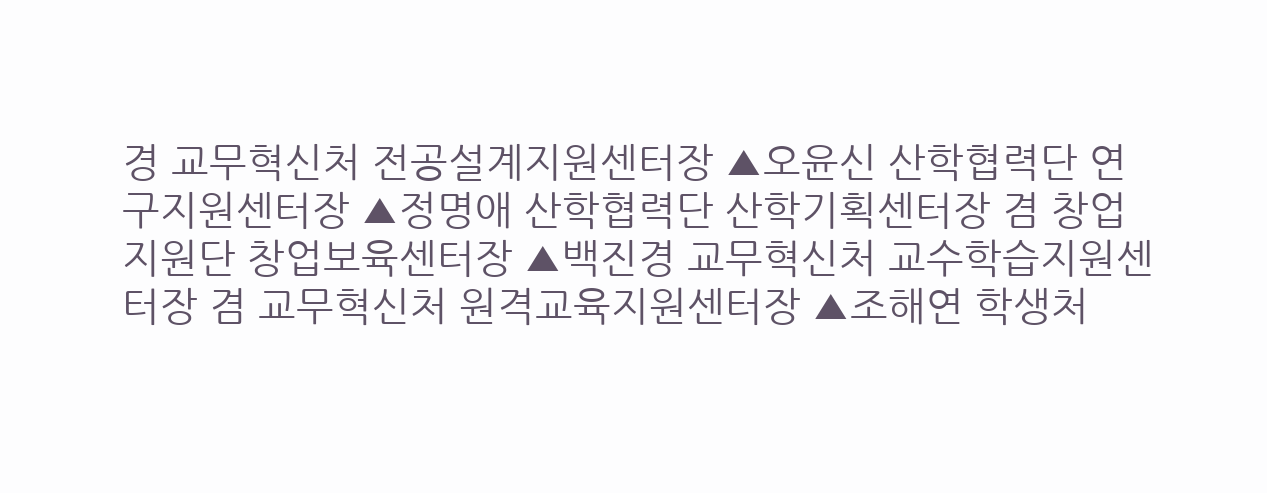경 교무혁신처 전공설계지원센터장 ▲오윤신 산학협력단 연구지원센터장 ▲정명애 산학협력단 산학기획센터장 겸 창업지원단 창업보육센터장 ▲백진경 교무혁신처 교수학습지원센터장 겸 교무혁신처 원격교육지원센터장 ▲조해연 학생처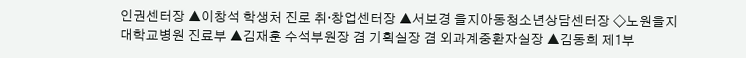인권센터장 ▲이창석 학생처 진로 취·창업센터장 ▲서보경 을지아동청소년상담센터장 ◇노원을지대학교병원 진료부 ▲김재훈 수석부원장 겸 기획실장 겸 외과계중환자실장 ▲김동희 제1부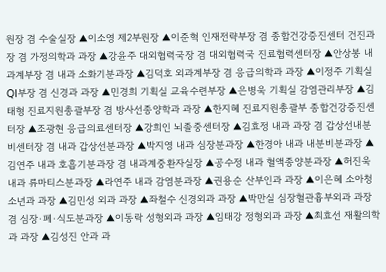원장 겸 수술실장 ▲이소영 제2부원장 ▲이준혁 인재전략부장 겸 종합건강증진센터 건진과장 겸 가정의학과 과장 ▲강윤주 대외협력국장 겸 대외협력국 진료협력센터장 ▲안상봉 내과계부장 겸 내과 소화기분과장 ▲김덕호 외과계부장 겸 응급의학과 과장 ▲이정주 기획실 QI부장 겸 신경과 과장 ▲민경희 기획실 교육수련부장 ▲은병욱 기획실 감염관리부장 ▲김태형 진료지원총괄부장 겸 방사선종양학과 과장 ▲한지혜 진료지원총괄부 종합건강증진센터장 ▲조광현 응급의료센터장 ▲강희인 뇌졸중센터장 ▲김효정 내과 과장 겸 갑상선내분비센터장 겸 내과 갑상선분과장 ▲박지영 내과 심장분과장 ▲한경아 내과 내분비분과장 ▲김연주 내과 호흡기분과장 겸 내과계중환자실장 ▲공수정 내과 혈액종양분과장 ▲허진욱 내과 류마티스분과장 ▲라연주 내과 감염분과장 ▲권용순 산부인과 과장 ▲이은혜 소아청소년과 과장 ▲김민성 외과 과장 ▲좌철수 신경외과 과장 ▲박만실 심장혈관흉부외과 과장 겸 심장·폐·식도분과장 ▲이동락 성형외과 과장 ▲임태강 정형외과 과장 ▲최효선 재활의학과 과장 ▲김성진 안과 과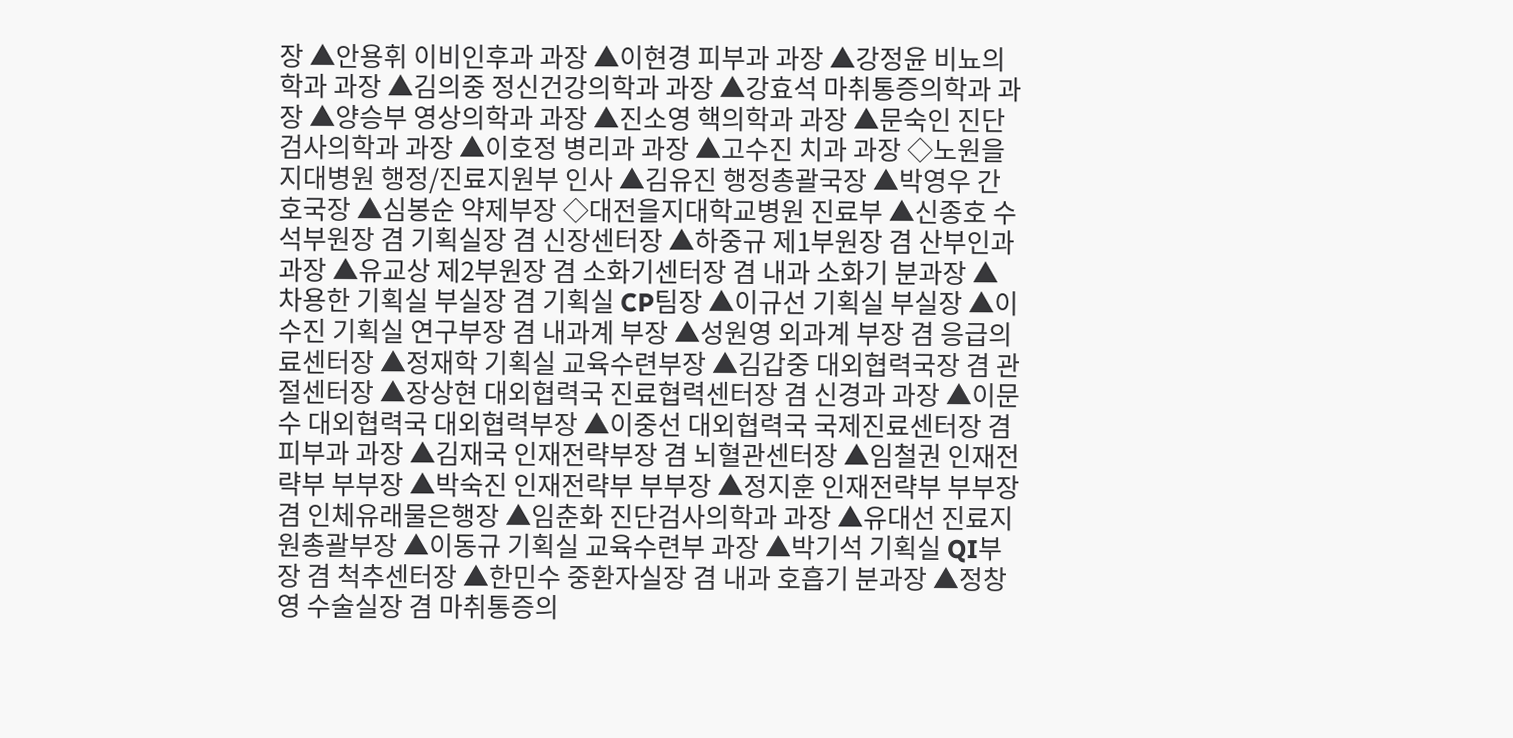장 ▲안용휘 이비인후과 과장 ▲이현경 피부과 과장 ▲강정윤 비뇨의학과 과장 ▲김의중 정신건강의학과 과장 ▲강효석 마취통증의학과 과장 ▲양승부 영상의학과 과장 ▲진소영 핵의학과 과장 ▲문숙인 진단검사의학과 과장 ▲이호정 병리과 과장 ▲고수진 치과 과장 ◇노원을지대병원 행정/진료지원부 인사 ▲김유진 행정총괄국장 ▲박영우 간호국장 ▲심봉순 약제부장 ◇대전을지대학교병원 진료부 ▲신종호 수석부원장 겸 기획실장 겸 신장센터장 ▲하중규 제1부원장 겸 산부인과 과장 ▲유교상 제2부원장 겸 소화기센터장 겸 내과 소화기 분과장 ▲차용한 기획실 부실장 겸 기획실 CP팀장 ▲이규선 기획실 부실장 ▲이수진 기획실 연구부장 겸 내과계 부장 ▲성원영 외과계 부장 겸 응급의료센터장 ▲정재학 기획실 교육수련부장 ▲김갑중 대외협력국장 겸 관절센터장 ▲장상현 대외협력국 진료협력센터장 겸 신경과 과장 ▲이문수 대외협력국 대외협력부장 ▲이중선 대외협력국 국제진료센터장 겸 피부과 과장 ▲김재국 인재전략부장 겸 뇌혈관센터장 ▲임철권 인재전략부 부부장 ▲박숙진 인재전략부 부부장 ▲정지훈 인재전략부 부부장 겸 인체유래물은행장 ▲임춘화 진단검사의학과 과장 ▲유대선 진료지원총괄부장 ▲이동규 기획실 교육수련부 과장 ▲박기석 기획실 QI부장 겸 척추센터장 ▲한민수 중환자실장 겸 내과 호흡기 분과장 ▲정창영 수술실장 겸 마취통증의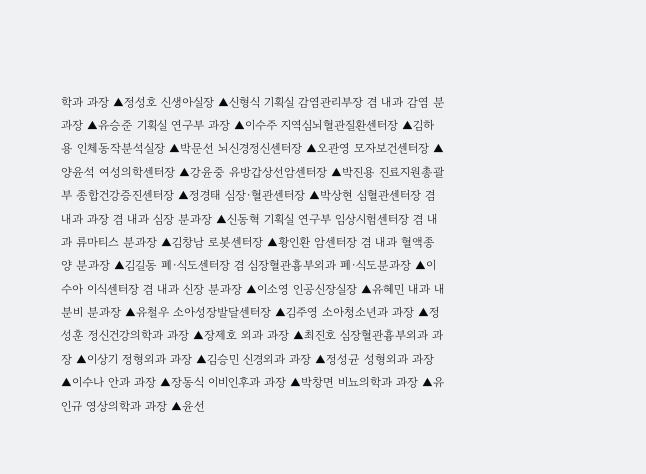학과 과장 ▲정성호 신생아실장 ▲신형식 기획실 감염관리부장 겸 내과 감염 분과장 ▲유승준 기획실 연구부 과장 ▲이수주 지역심뇌혈관질환센터장 ▲김하용 인체동작분석실장 ▲박문선 뇌신경정신센터장 ▲오관영 모자보건센터장 ▲양윤석 여성의학센터장 ▲강윤중 유방갑상선암센터장 ▲박진용 진료지원총괄부 종합건강증진센터장 ▲정경태 심장·혈관센터장 ▲박상현 심혈관센터장 겸 내과 과장 겸 내과 심장 분과장 ▲신동혁 기획실 연구부 임상시험센터장 겸 내과 류마티스 분과장 ▲김창남 로봇센터장 ▲황인환 암센터장 겸 내과 혈액종양 분과장 ▲김길동 폐·식도센터장 겸 심장혈관흉부외과 폐·식도분과장 ▲이수아 이식센터장 겸 내과 신장 분과장 ▲이소영 인공신장실장 ▲유혜민 내과 내분비 분과장 ▲유철우 소아성장발달센터장 ▲김주영 소아청소년과 과장 ▲정성훈 정신건강의학과 과장 ▲장제호 외과 과장 ▲최진호 심장혈관흉부외과 과장 ▲이상기 정형외과 과장 ▲김승민 신경외과 과장 ▲정성균 성형외과 과장 ▲이수나 안과 과장 ▲장동식 이비인후과 과장 ▲박창면 비뇨의학과 과장 ▲유인규 영상의학과 과장 ▲윤선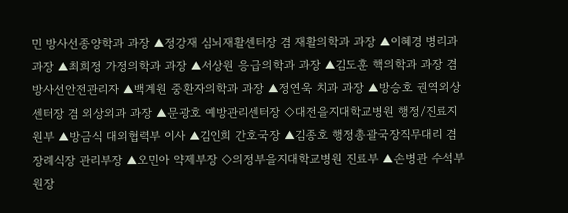민 방사선종양학과 과장 ▲정강재 심뇌재활센터장 겸 재활의학과 과장 ▲이혜경 병리과 과장 ▲최희정 가정의학과 과장 ▲서상원 응급의학과 과장 ▲김도훈 핵의학과 과장 겸 방사선안전관리자 ▲백계원 중환자의학과 과장 ▲정연욱 치과 과장 ▲방승호 권역외상센터장 겸 외상외과 과장 ▲문광호 예방관리센터장 ◇대전을지대학교병원 행정/진료지원부 ▲방금식 대외협력부 이사 ▲김인희 간호국장 ▲김종호 행정총괄국장직무대리 겸 장례식장 관리부장 ▲오민아 약제부장 ◇의정부을지대학교병원 진료부 ▲손병관 수석부원장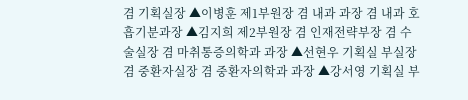겸 기획실장 ▲이병훈 제1부원장 겸 내과 과장 겸 내과 호흡기분과장 ▲김지희 제2부원장 겸 인재전략부장 겸 수술실장 겸 마취통증의학과 과장 ▲선현우 기획실 부실장 겸 중환자실장 겸 중환자의학과 과장 ▲강서영 기획실 부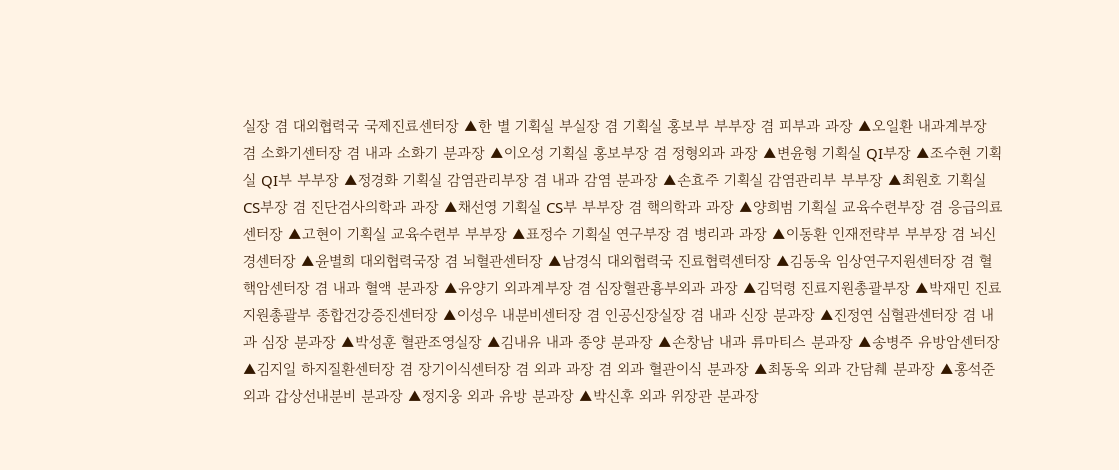실장 겸 대외협력국 국제진료센터장 ▲한 별 기획실 부실장 겸 기획실 홍보부 부부장 겸 피부과 과장 ▲오일환 내과계부장 겸 소화기센터장 겸 내과 소화기 분과장 ▲이오성 기획실 홍보부장 겸 정형외과 과장 ▲변윤형 기획실 QI부장 ▲조수현 기획실 QI부 부부장 ▲정경화 기획실 감염관리부장 겸 내과 감염 분과장 ▲손효주 기획실 감염관리부 부부장 ▲최원호 기획실 CS부장 겸 진단검사의학과 과장 ▲채선영 기획실 CS부 부부장 겸 핵의학과 과장 ▲양희범 기획실 교육수련부장 겸 응급의료센터장 ▲고현이 기획실 교육수련부 부부장 ▲표정수 기획실 연구부장 겸 병리과 과장 ▲이동환 인재전략부 부부장 겸 뇌신경센터장 ▲윤별희 대외협력국장 겸 뇌혈관센터장 ▲남경식 대외협력국 진료협력센터장 ▲김동욱 임상연구지원센터장 겸 혈핵암센터장 겸 내과 혈액 분과장 ▲유양기 외과계부장 겸 심장혈관흉부외과 과장 ▲김덕령 진료지원총괄부장 ▲박재민 진료지원총괄부 종합건강증진센터장 ▲이성우 내분비센터장 겸 인공신장실장 겸 내과 신장 분과장 ▲진정연 심혈관센터장 겸 내과 심장 분과장 ▲박성훈 혈관조영실장 ▲김내유 내과 종양 분과장 ▲손창남 내과 류마티스 분과장 ▲송병주 유방암센터장 ▲김지일 하지질환센터장 겸 장기이식센터장 겸 외과 과장 겸 외과 혈관이식 분과장 ▲최동욱 외과 간담췌 분과장 ▲홍석준 외과 갑상선내분비 분과장 ▲정지웅 외과 유방 분과장 ▲박신후 외과 위장관 분과장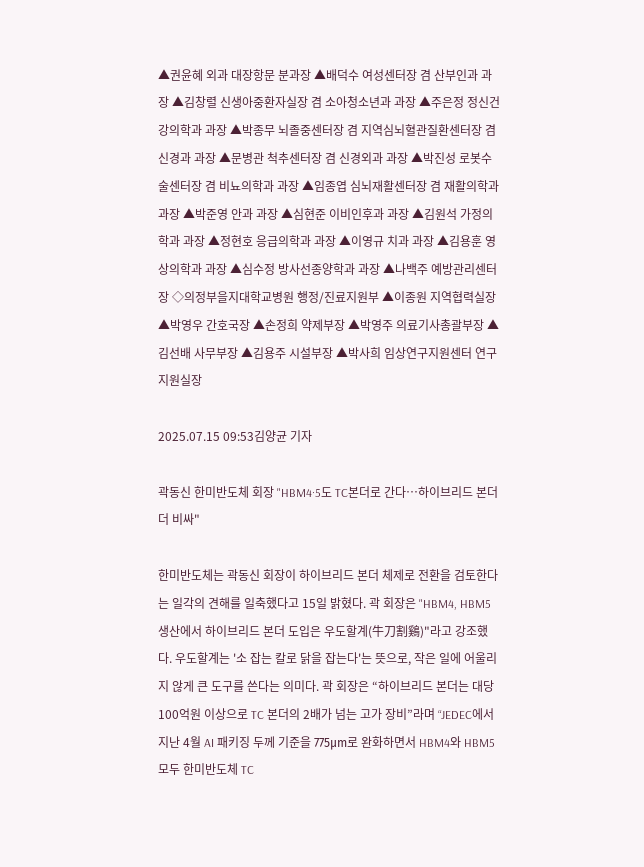▲권윤혜 외과 대장항문 분과장 ▲배덕수 여성센터장 겸 산부인과 과장 ▲김창렬 신생아중환자실장 겸 소아청소년과 과장 ▲주은정 정신건강의학과 과장 ▲박종무 뇌졸중센터장 겸 지역심뇌혈관질환센터장 겸 신경과 과장 ▲문병관 척추센터장 겸 신경외과 과장 ▲박진성 로봇수술센터장 겸 비뇨의학과 과장 ▲임종엽 심뇌재활센터장 겸 재활의학과 과장 ▲박준영 안과 과장 ▲심현준 이비인후과 과장 ▲김원석 가정의학과 과장 ▲정현호 응급의학과 과장 ▲이영규 치과 과장 ▲김용훈 영상의학과 과장 ▲심수정 방사선종양학과 과장 ▲나백주 예방관리센터장 ◇의정부을지대학교병원 행정/진료지원부 ▲이종원 지역협력실장 ▲박영우 간호국장 ▲손정희 약제부장 ▲박영주 의료기사총괄부장 ▲김선배 사무부장 ▲김용주 시설부장 ▲박사희 임상연구지원센터 연구지원실장

2025.07.15 09:53김양균 기자

곽동신 한미반도체 회장 "HBM4·5도 TC본더로 간다…하이브리드 본더 더 비싸"

한미반도체는 곽동신 회장이 하이브리드 본더 체제로 전환을 검토한다는 일각의 견해를 일축했다고 15일 밝혔다. 곽 회장은 "HBM4, HBM5 생산에서 하이브리드 본더 도입은 우도할계(牛刀割鷄)"라고 강조했다. 우도할계는 '소 잡는 칼로 닭을 잡는다'는 뜻으로, 작은 일에 어울리지 않게 큰 도구를 쓴다는 의미다. 곽 회장은 “하이브리드 본더는 대당 100억원 이상으로 TC 본더의 2배가 넘는 고가 장비”라며 “JEDEC에서 지난 4월 AI 패키징 두께 기준을 775μm로 완화하면서 HBM4와 HBM5 모두 한미반도체 TC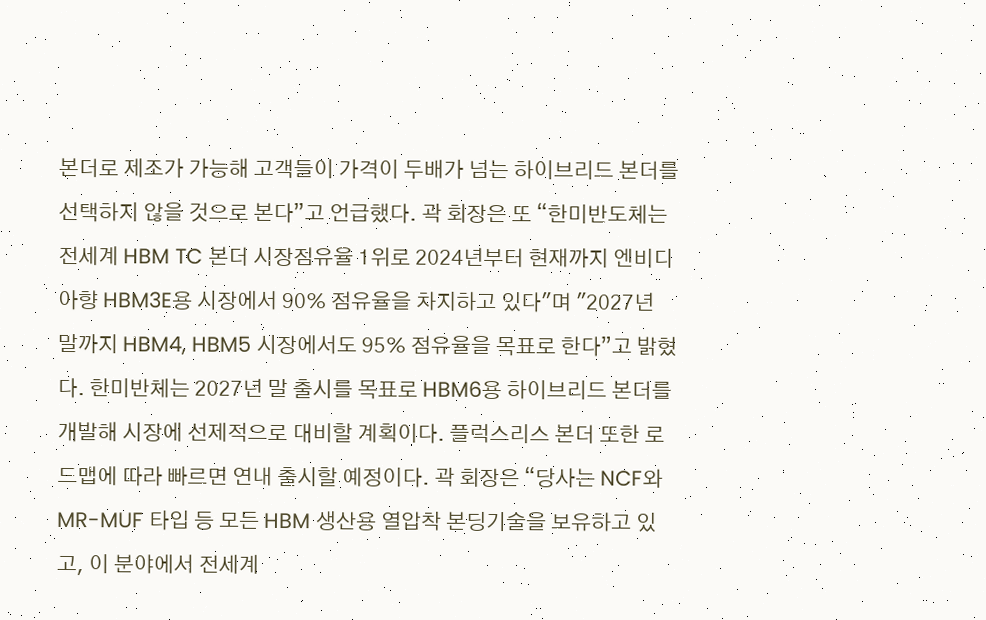본더로 제조가 가능해 고객들이 가격이 두배가 넘는 하이브리드 본더를 선택하지 않을 것으로 본다”고 언급했다. 곽 회장은 또 “한미반도체는 전세계 HBM TC 본더 시장점유율 1위로 2024년부터 현재까지 엔비디아향 HBM3E용 시장에서 90% 점유율을 차지하고 있다"며 "2027년 말까지 HBM4, HBM5 시장에서도 95% 점유율을 목표로 한다”고 밝혔다. 한미반체는 2027년 말 출시를 목표로 HBM6용 하이브리드 본더를 개발해 시장에 선제적으로 대비할 계획이다. 플럭스리스 본더 또한 로드맵에 따라 빠르면 연내 출시할 예정이다. 곽 회장은 “당사는 NCF와 MR-MUF 타입 등 모든 HBM 생산용 열압착 본딩기술을 보유하고 있고, 이 분야에서 전세계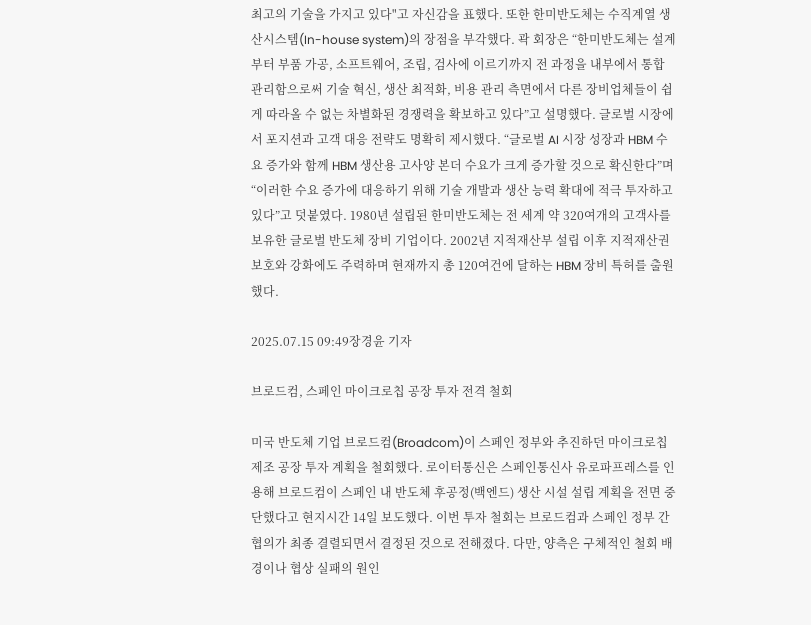최고의 기술을 가지고 있다"고 자신감을 표했다. 또한 한미반도체는 수직계열 생산시스템(In-house system)의 장점을 부각했다. 곽 회장은 “한미반도체는 설계부터 부품 가공, 소프트웨어, 조립, 검사에 이르기까지 전 과정을 내부에서 통합 관리함으로써 기술 혁신, 생산 최적화, 비용 관리 측면에서 다른 장비업체들이 쉽게 따라올 수 없는 차별화된 경쟁력을 확보하고 있다”고 설명했다. 글로벌 시장에서 포지션과 고객 대응 전략도 명확히 제시했다. “글로벌 AI 시장 성장과 HBM 수요 증가와 함께 HBM 생산용 고사양 본더 수요가 크게 증가할 것으로 확신한다”며 “이러한 수요 증가에 대응하기 위해 기술 개발과 생산 능력 확대에 적극 투자하고 있다”고 덧붙였다. 1980년 설립된 한미반도체는 전 세계 약 320여개의 고객사를 보유한 글로벌 반도체 장비 기업이다. 2002년 지적재산부 설립 이후 지적재산권 보호와 강화에도 주력하며 현재까지 총 120여건에 달하는 HBM 장비 특허를 출원했다.

2025.07.15 09:49장경윤 기자

브로드컴, 스페인 마이크로칩 공장 투자 전격 철회

미국 반도체 기업 브로드컴(Broadcom)이 스페인 정부와 추진하던 마이크로칩 제조 공장 투자 계획을 철회했다. 로이터통신은 스페인통신사 유로파프레스를 인용해 브로드컴이 스페인 내 반도체 후공정(백엔드) 생산 시설 설립 계획을 전면 중단했다고 현지시간 14일 보도했다. 이번 투자 철회는 브로드컴과 스페인 정부 간 협의가 최종 결렬되면서 결정된 것으로 전해졌다. 다만, 양측은 구체적인 철회 배경이나 협상 실패의 원인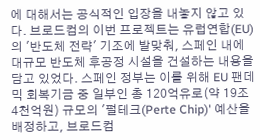에 대해서는 공식적인 입장을 내놓지 않고 있다. 브로드컴의 이번 프로젝트는 유럽연합(EU)의 '반도체 전략' 기조에 발맞춰, 스페인 내에 대규모 반도체 후공정 시설을 건설하는 내용을 담고 있었다. 스페인 정부는 이를 위해 EU 팬데믹 회복기금 중 일부인 총 120억유로(약 19조4천억원) 규모의 '펄테크(Perte Chip)' 예산을 배정하고, 브로드컴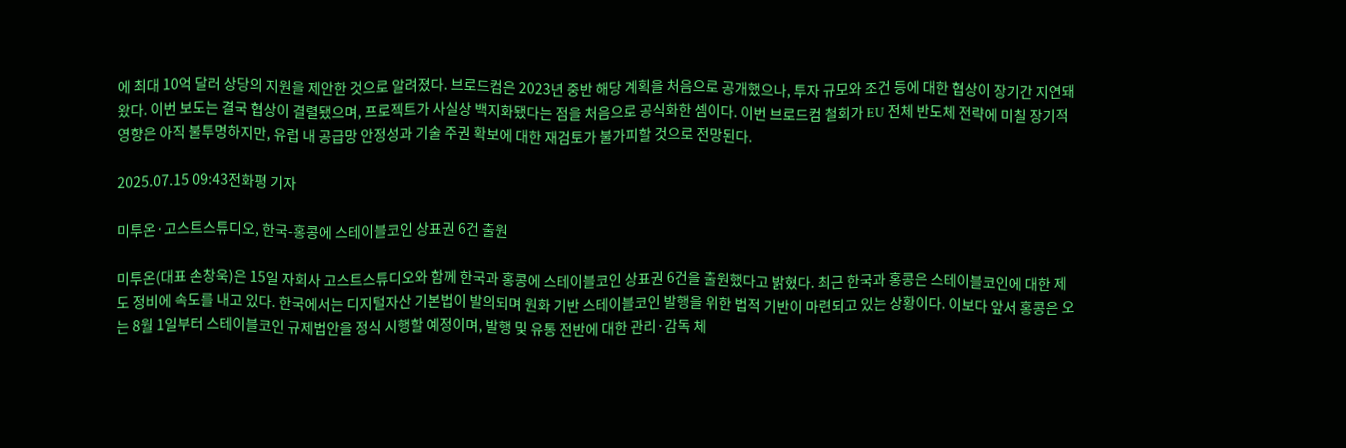에 최대 10억 달러 상당의 지원을 제안한 것으로 알려졌다. 브로드컴은 2023년 중반 해당 계획을 처음으로 공개했으나, 투자 규모와 조건 등에 대한 협상이 장기간 지연돼왔다. 이번 보도는 결국 협상이 결렬됐으며, 프로젝트가 사실상 백지화됐다는 점을 처음으로 공식화한 셈이다. 이번 브로드컴 철회가 EU 전체 반도체 전략에 미칠 장기적 영향은 아직 불투명하지만, 유럽 내 공급망 안정성과 기술 주권 확보에 대한 재검토가 불가피할 것으로 전망된다.

2025.07.15 09:43전화평 기자

미투온·고스트스튜디오, 한국-홍콩에 스테이블코인 상표권 6건 출원

미투온(대표 손창욱)은 15일 자회사 고스트스튜디오와 함께 한국과 홍콩에 스테이블코인 상표권 6건을 출원했다고 밝혔다. 최근 한국과 홍콩은 스테이블코인에 대한 제도 정비에 속도를 내고 있다. 한국에서는 디지털자산 기본법이 발의되며 원화 기반 스테이블코인 발행을 위한 법적 기반이 마련되고 있는 상황이다. 이보다 앞서 홍콩은 오는 8월 1일부터 스테이블코인 규제법안을 정식 시행할 예정이며, 발행 및 유통 전반에 대한 관리·감독 체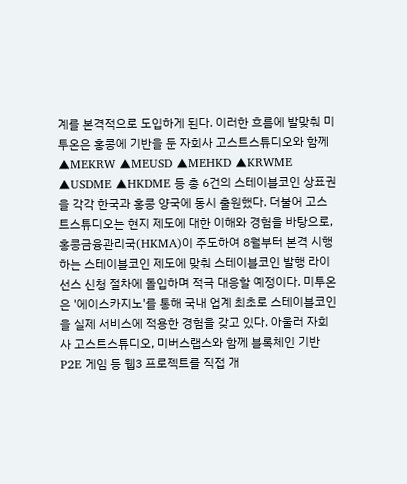계를 본격적으로 도입하게 된다. 이러한 흐름에 발맞춰 미투온은 홍콩에 기반을 둔 자회사 고스트스튜디오와 함께 ▲MEKRW ▲MEUSD ▲MEHKD ▲KRWME ▲USDME ▲HKDME 등 총 6건의 스테이블코인 상표권을 각각 한국과 홍콩 양국에 동시 출원했다. 더불어 고스트스튜디오는 현지 제도에 대한 이해와 경험을 바탕으로, 홍콩금융관리국(HKMA)이 주도하여 8월부터 본격 시행하는 스테이블코인 제도에 맞춰 스테이블코인 발행 라이선스 신청 절차에 돌입하며 적극 대응할 예정이다. 미투온은 '에이스카지노'를 통해 국내 업계 최초로 스테이블코인을 실제 서비스에 적용한 경험을 갖고 있다. 아울러 자회사 고스트스튜디오, 미버스랩스와 함께 블록체인 기반 P2E 게임 등 웹3 프로젝트를 직접 개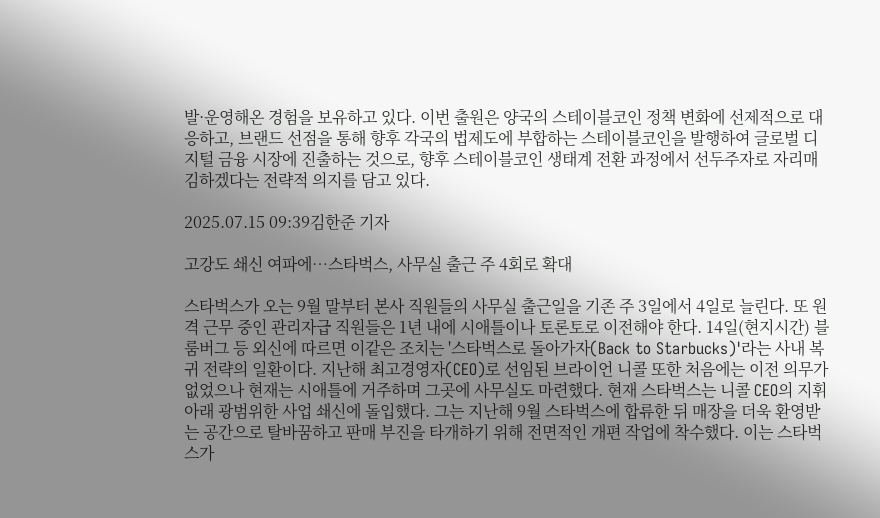발·운영해온 경험을 보유하고 있다. 이번 출원은 양국의 스테이블코인 정책 변화에 선제적으로 대응하고, 브랜드 선점을 통해 향후 각국의 법제도에 부합하는 스테이블코인을 발행하여 글로벌 디지털 금융 시장에 진출하는 것으로, 향후 스테이블코인 생태계 전환 과정에서 선두주자로 자리매김하겠다는 전략적 의지를 담고 있다.

2025.07.15 09:39김한준 기자

고강도 쇄신 여파에…스타벅스, 사무실 출근 주 4회로 확대

스타벅스가 오는 9월 말부터 본사 직원들의 사무실 출근일을 기존 주 3일에서 4일로 늘린다. 또 원격 근무 중인 관리자급 직원들은 1년 내에 시애틀이나 토론토로 이전해야 한다. 14일(현지시간) 블룸버그 등 외신에 따르면 이같은 조치는 '스타벅스로 돌아가자(Back to Starbucks)'라는 사내 복귀 전략의 일환이다. 지난해 최고경영자(CEO)로 선임된 브라이언 니콜 또한 처음에는 이전 의무가 없었으나 현재는 시애틀에 거주하며 그곳에 사무실도 마련했다. 현재 스타벅스는 니콜 CEO의 지휘 아래 광범위한 사업 쇄신에 돌입했다. 그는 지난해 9월 스타벅스에 합류한 뒤 매장을 더욱 환영받는 공간으로 탈바꿈하고 판매 부진을 타개하기 위해 전면적인 개편 작업에 착수했다. 이는 스타벅스가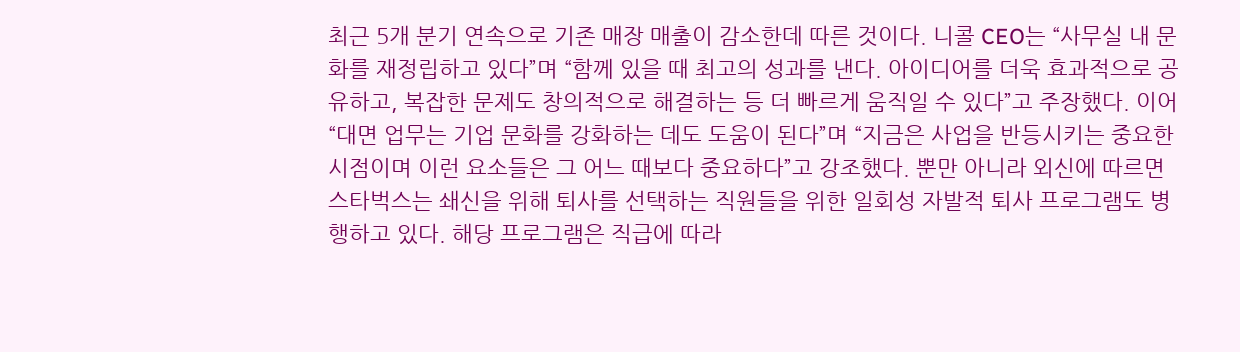최근 5개 분기 연속으로 기존 매장 매출이 감소한데 따른 것이다. 니콜 CEO는 “사무실 내 문화를 재정립하고 있다”며 “함께 있을 때 최고의 성과를 낸다. 아이디어를 더욱 효과적으로 공유하고, 복잡한 문제도 창의적으로 해결하는 등 더 빠르게 움직일 수 있다”고 주장했다. 이어 “대면 업무는 기업 문화를 강화하는 데도 도움이 된다”며 “지금은 사업을 반등시키는 중요한 시점이며 이런 요소들은 그 어느 때보다 중요하다”고 강조했다. 뿐만 아니라 외신에 따르면 스타벅스는 쇄신을 위해 퇴사를 선택하는 직원들을 위한 일회성 자발적 퇴사 프로그램도 병행하고 있다. 해당 프로그램은 직급에 따라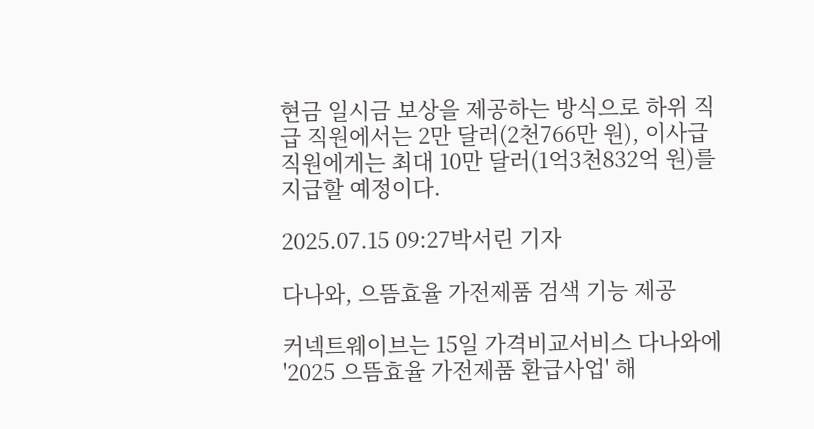현금 일시금 보상을 제공하는 방식으로 하위 직급 직원에서는 2만 달러(2천766만 원), 이사급 직원에게는 최대 10만 달러(1억3천832억 원)를 지급할 예정이다.

2025.07.15 09:27박서린 기자

다나와, 으뜸효율 가전제품 검색 기능 제공

커넥트웨이브는 15일 가격비교서비스 다나와에 '2025 으뜸효율 가전제품 환급사업' 해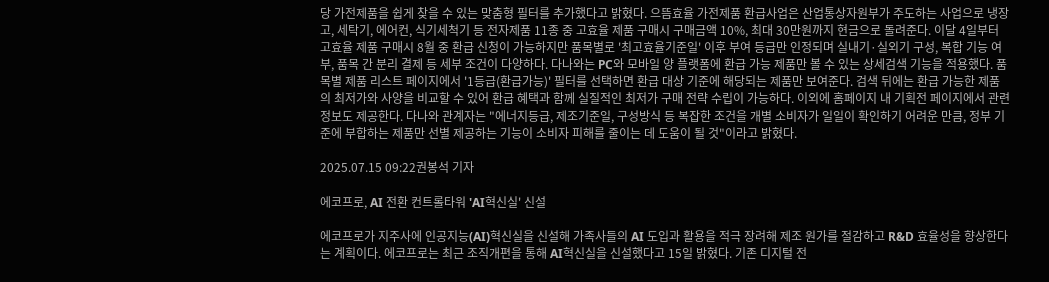당 가전제품을 쉽게 찾을 수 있는 맞춤형 필터를 추가했다고 밝혔다. 으뜸효율 가전제품 환급사업은 산업통상자원부가 주도하는 사업으로 냉장고, 세탁기, 에어컨, 식기세척기 등 전자제품 11종 중 고효율 제품 구매시 구매금액 10%, 최대 30만원까지 현금으로 돌려준다. 이달 4일부터 고효율 제품 구매시 8월 중 환급 신청이 가능하지만 품목별로 '최고효율기준일' 이후 부여 등급만 인정되며 실내기·실외기 구성, 복합 기능 여부, 품목 간 분리 결제 등 세부 조건이 다양하다. 다나와는 PC와 모바일 양 플랫폼에 환급 가능 제품만 볼 수 있는 상세검색 기능을 적용했다. 품목별 제품 리스트 페이지에서 '1등급(환급가능)' 필터를 선택하면 환급 대상 기준에 해당되는 제품만 보여준다. 검색 뒤에는 환급 가능한 제품의 최저가와 사양을 비교할 수 있어 환급 혜택과 함께 실질적인 최저가 구매 전략 수립이 가능하다. 이외에 홈페이지 내 기획전 페이지에서 관련 정보도 제공한다. 다나와 관계자는 "에너지등급, 제조기준일, 구성방식 등 복잡한 조건을 개별 소비자가 일일이 확인하기 어려운 만큼, 정부 기준에 부합하는 제품만 선별 제공하는 기능이 소비자 피해를 줄이는 데 도움이 될 것"이라고 밝혔다.

2025.07.15 09:22권봉석 기자

에코프로, AI 전환 컨트롤타워 'AI혁신실' 신설

에코프로가 지주사에 인공지능(AI)혁신실을 신설해 가족사들의 AI 도입과 활용을 적극 장려해 제조 원가를 절감하고 R&D 효율성을 향상한다는 계획이다. 에코프로는 최근 조직개편을 통해 AI혁신실을 신설했다고 15일 밝혔다. 기존 디지털 전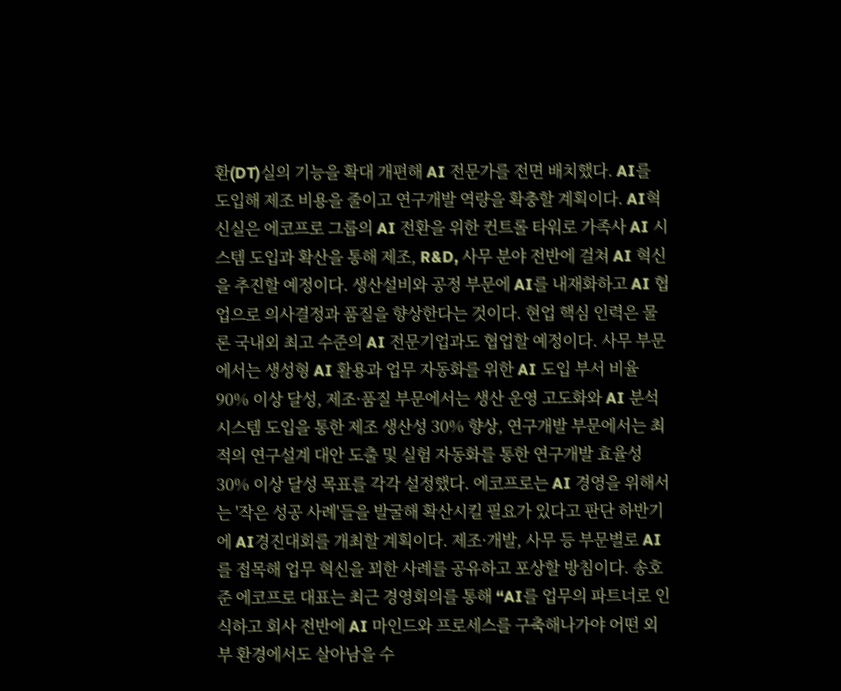환(DT)실의 기능을 확대 개편해 AI 전문가를 전면 배치했다. AI를 도입해 제조 비용을 줄이고 연구개발 역량을 확충할 계획이다. AI혁신실은 에코프로 그룹의 AI 전환을 위한 컨트롤 타워로 가족사 AI 시스템 도입과 확산을 통해 제조, R&D, 사무 분야 전반에 걸쳐 AI 혁신을 추진할 예정이다. 생산설비와 공정 부문에 AI를 내재화하고 AI 협업으로 의사결정과 품질을 향상한다는 것이다. 현업 핵심 인력은 물론 국내외 최고 수준의 AI 전문기업과도 협업할 예정이다. 사무 부문에서는 생성형 AI 활용과 업무 자동화를 위한 AI 도입 부서 비율 90% 이상 달성, 제조·품질 부문에서는 생산 운영 고도화와 AI 분석 시스템 도입을 통한 제조 생산성 30% 향상, 연구개발 부문에서는 최적의 연구설계 대안 도출 및 실험 자동화를 통한 연구개발 효율성 30% 이상 달성 목표를 각각 설정했다. 에코프로는 AI 경영을 위해서는 '작은 성공 사례'들을 발굴해 확산시킬 필요가 있다고 판단 하반기에 AI경진대회를 개최할 계획이다. 제조·개발, 사무 등 부문별로 AI를 접목해 업무 혁신을 꾀한 사례를 공유하고 포상할 방침이다. 송호준 에코프로 대표는 최근 경영회의를 통해 “AI를 업무의 파트너로 인식하고 회사 전반에 AI 마인드와 프로세스를 구축해나가야 어떤 외부 환경에서도 살아남을 수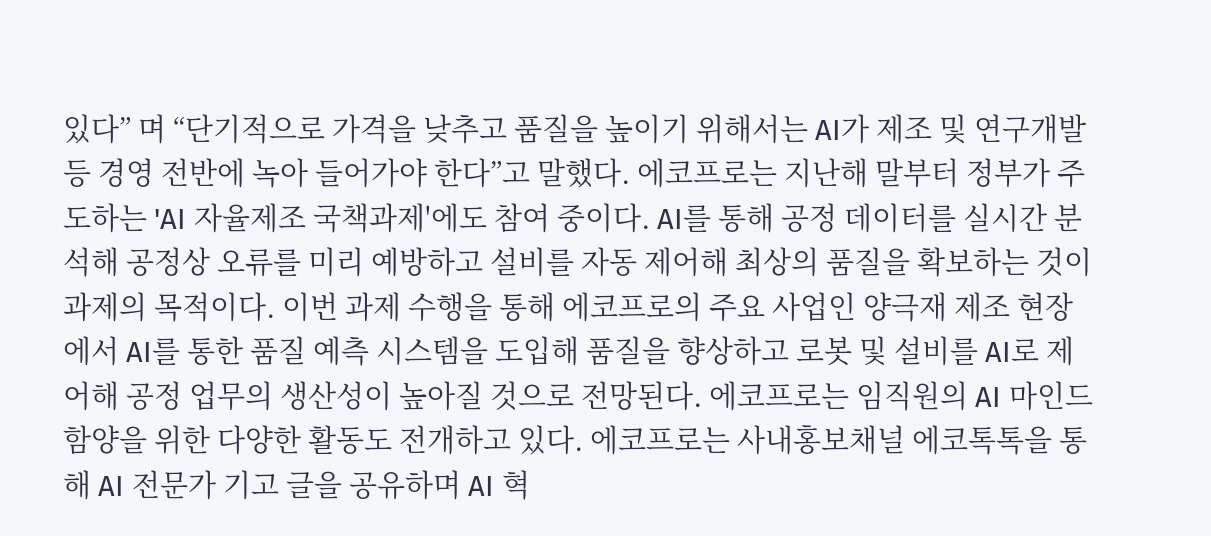있다” 며 “단기적으로 가격을 낮추고 품질을 높이기 위해서는 AI가 제조 및 연구개발 등 경영 전반에 녹아 들어가야 한다”고 말했다. 에코프로는 지난해 말부터 정부가 주도하는 'AI 자율제조 국책과제'에도 참여 중이다. AI를 통해 공정 데이터를 실시간 분석해 공정상 오류를 미리 예방하고 설비를 자동 제어해 최상의 품질을 확보하는 것이 과제의 목적이다. 이번 과제 수행을 통해 에코프로의 주요 사업인 양극재 제조 현장에서 AI를 통한 품질 예측 시스템을 도입해 품질을 향상하고 로봇 및 설비를 AI로 제어해 공정 업무의 생산성이 높아질 것으로 전망된다. 에코프로는 임직원의 AI 마인드 함양을 위한 다양한 활동도 전개하고 있다. 에코프로는 사내홍보채널 에코톡톡을 통해 AI 전문가 기고 글을 공유하며 AI 혁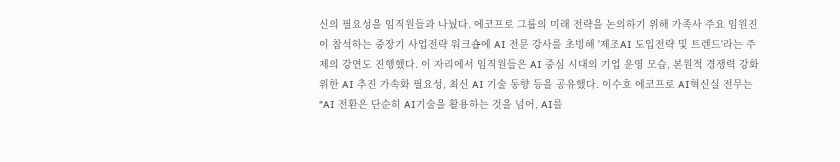신의 필요성을 임직원들과 나눴다. 에코프로 그룹의 미래 전략을 논의하기 위해 가족사 주요 임원진이 참석하는 중장기 사업전략 워크숍에 AI 전문 강사를 초빙해 '제조AI 도입전략 및 트렌드'라는 주제의 강연도 진행했다. 이 자리에서 임직원들은 AI 중심 시대의 기업 운영 모습, 본원적 경쟁력 강화 위한 AI 추진 가속화 필요성, 최신 AI 기술 동향 등을 공유했다. 이수호 에코프로 AI혁신실 전무는 “AI 전환은 단순히 AI기술을 활용하는 것을 넘어, AI를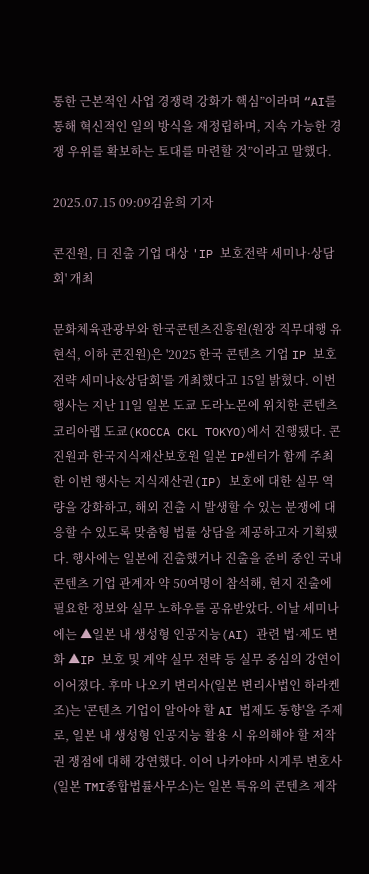통한 근본적인 사업 경쟁력 강화가 핵심”이라며 “AI를 통해 혁신적인 일의 방식을 재정립하며, 지속 가능한 경쟁 우위를 확보하는 토대를 마련할 것”이라고 말했다.

2025.07.15 09:09김윤희 기자

콘진원, 日 진출 기업 대상 'IP 보호전략 세미나·상담회' 개최

문화체육관광부와 한국콘텐츠진흥원(원장 직무대행 유현석, 이하 콘진원)은 '2025 한국 콘텐츠 기업 IP 보호전략 세미나&상담회'를 개최했다고 15일 밝혔다. 이번 행사는 지난 11일 일본 도쿄 도라노몬에 위치한 콘텐츠코리아랩 도쿄(KOCCA CKL TOKYO)에서 진행됐다. 콘진원과 한국지식재산보호원 일본 IP센터가 함께 주최한 이번 행사는 지식재산권(IP) 보호에 대한 실무 역량을 강화하고, 해외 진출 시 발생할 수 있는 분쟁에 대응할 수 있도록 맞춤형 법률 상담을 제공하고자 기획됐다. 행사에는 일본에 진출했거나 진출을 준비 중인 국내 콘텐츠 기업 관계자 약 50여명이 참석해, 현지 진출에 필요한 정보와 실무 노하우를 공유받았다. 이날 세미나에는 ▲일본 내 생성형 인공지능(AI) 관련 법·제도 변화 ▲IP 보호 및 계약 실무 전략 등 실무 중심의 강연이 이어졌다. 후마 나오키 변리사(일본 변리사법인 하라켄조)는 '콘텐츠 기업이 알아야 할 AI 법제도 동향'을 주제로, 일본 내 생성형 인공지능 활용 시 유의해야 할 저작권 쟁점에 대해 강연했다. 이어 나카야마 시게루 변호사(일본 TMI종합법률사무소)는 일본 특유의 콘텐츠 제작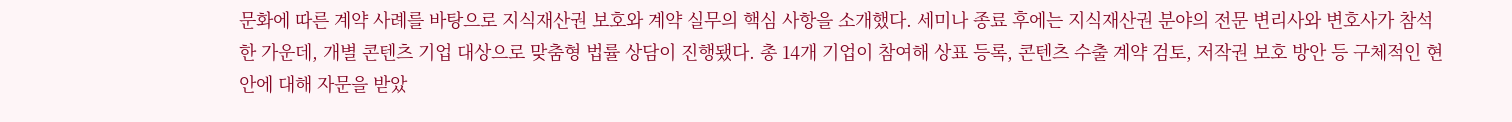문화에 따른 계약 사례를 바탕으로 지식재산권 보호와 계약 실무의 핵심 사항을 소개했다. 세미나 종료 후에는 지식재산권 분야의 전문 변리사와 변호사가 참석한 가운데, 개별 콘텐츠 기업 대상으로 맞춤형 법률 상담이 진행됐다. 총 14개 기업이 참여해 상표 등록, 콘텐츠 수출 계약 검토, 저작권 보호 방안 등 구체적인 현안에 대해 자문을 받았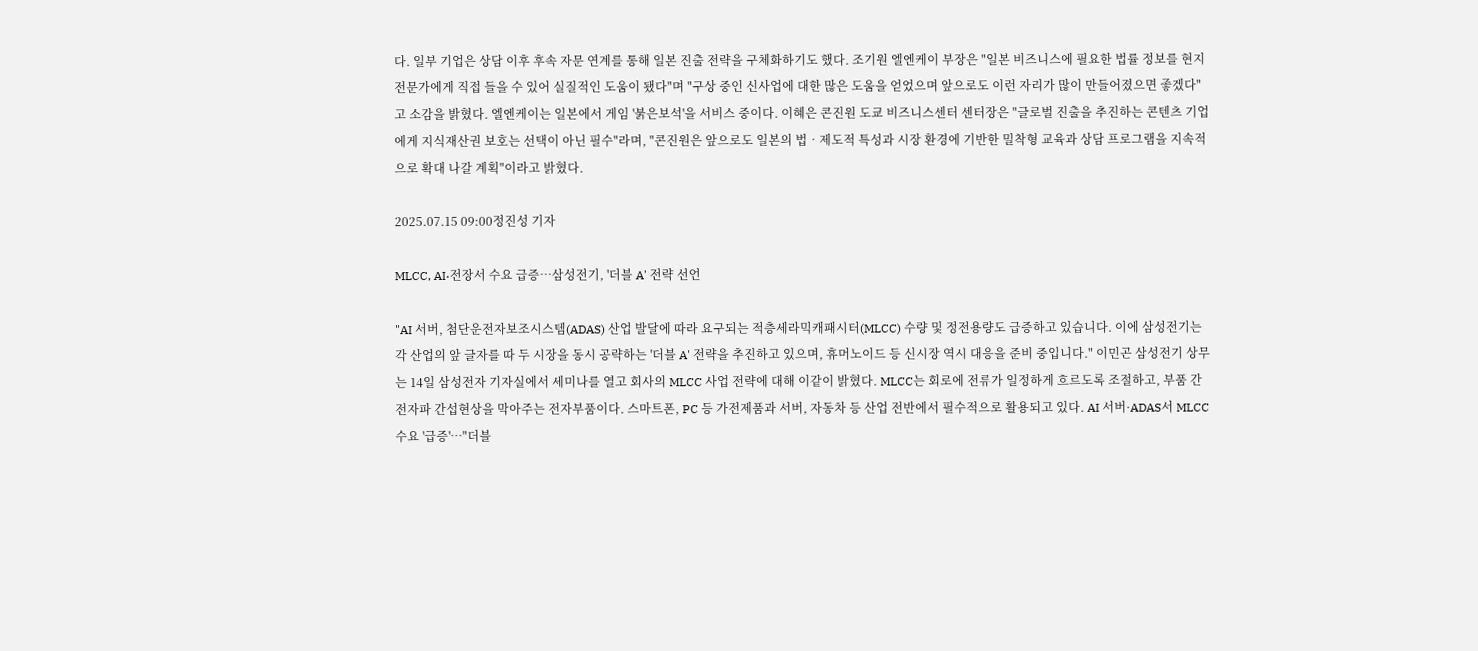다. 일부 기업은 상담 이후 후속 자문 연계를 통해 일본 진출 전략을 구체화하기도 했다. 조기원 엘엔케이 부장은 "일본 비즈니스에 필요한 법률 정보를 현지 전문가에게 직접 들을 수 있어 실질적인 도움이 됐다"며 "구상 중인 신사업에 대한 많은 도움을 얻었으며 앞으로도 이런 자리가 많이 만들어졌으면 좋겠다"고 소감을 밝혔다. 엘엔케이는 일본에서 게임 '붉은보석'을 서비스 중이다. 이혜은 콘진원 도쿄 비즈니스센터 센터장은 "글로벌 진출을 추진하는 콘텐츠 기업에게 지식재산권 보호는 선택이 아닌 필수"라며, "콘진원은 앞으로도 일본의 법‧제도적 특성과 시장 환경에 기반한 밀착형 교육과 상담 프로그램을 지속적으로 확대 나갈 계획"이라고 밝혔다.

2025.07.15 09:00정진성 기자

MLCC, AI·전장서 수요 급증…삼성전기, '더블 A' 전략 선언

"AI 서버, 첨단운전자보조시스템(ADAS) 산업 발달에 따라 요구되는 적층세라믹캐패시터(MLCC) 수량 및 정전용량도 급증하고 있습니다. 이에 삼성전기는 각 산업의 앞 글자를 따 두 시장을 동시 공략하는 '더블 A' 전략을 추진하고 있으며, 휴머노이드 등 신시장 역시 대응을 준비 중입니다." 이민곤 삼성전기 상무는 14일 삼성전자 기자실에서 세미나를 열고 회사의 MLCC 사업 전략에 대해 이같이 밝혔다. MLCC는 회로에 전류가 일정하게 흐르도록 조절하고, 부품 간 전자파 간섭현상을 막아주는 전자부품이다. 스마트폰, PC 등 가전제품과 서버, 자동차 등 산업 전반에서 필수적으로 활용되고 있다. AI 서버·ADAS서 MLCC 수요 '급증'…"더블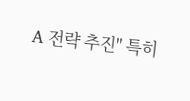A 전략 추진" 특히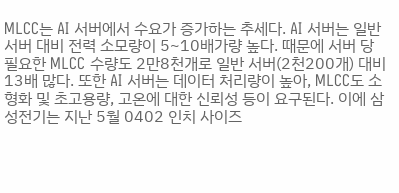MLCC는 AI 서버에서 수요가 증가하는 추세다. AI 서버는 일반 서버 대비 전력 소모량이 5~10배가량 높다. 때문에 서버 당 필요한 MLCC 수량도 2만8천개로 일반 서버(2천200개) 대비 13배 많다. 또한 AI 서버는 데이터 처리량이 높아, MLCC도 소형화 및 초고용량, 고온에 대한 신뢰성 등이 요구된다. 이에 삼성전기는 지난 5월 0402 인치 사이즈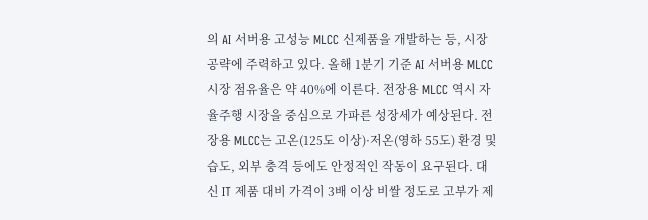의 AI 서버용 고성능 MLCC 신제품을 개발하는 등, 시장 공략에 주력하고 있다. 올해 1분기 기준 AI 서버용 MLCC 시장 점유율은 약 40%에 이른다. 전장용 MLCC 역시 자율주행 시장을 중심으로 가파른 성장세가 예상된다. 전장용 MLCC는 고온(125도 이상)·저온(영하 55도) 환경 및 습도, 외부 충격 등에도 안정적인 작동이 요구된다. 대신 IT 제품 대비 가격이 3배 이상 비쌀 정도로 고부가 제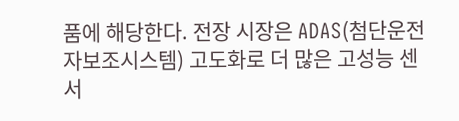품에 해당한다. 전장 시장은 ADAS(첨단운전자보조시스템) 고도화로 더 많은 고성능 센서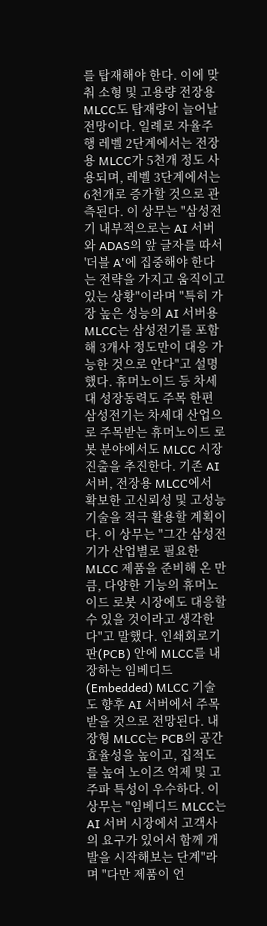를 탑재해야 한다. 이에 맞춰 소형 및 고용량 전장용 MLCC도 탑재량이 늘어날 전망이다. 일례로 자율주행 레벨 2단계에서는 전장용 MLCC가 5천개 정도 사용되며, 레벨 3단계에서는 6천개로 증가할 것으로 관측된다. 이 상무는 "삼성전기 내부적으로는 AI 서버와 ADAS의 앞 글자를 따서 '더블 A'에 집중해야 한다는 전략을 가지고 움직이고 있는 상황"이라며 "특히 가장 높은 성능의 AI 서버용 MLCC는 삼성전기를 포함해 3개사 정도만이 대응 가능한 것으로 안다"고 설명했다. 휴머노이드 등 차세대 성장동력도 주목 한편 삼성전기는 차세대 산업으로 주목받는 휴머노이드 로봇 분야에서도 MLCC 시장 진출을 추진한다. 기존 AI 서버, 전장용 MLCC에서 확보한 고신뢰성 및 고성능 기술을 적극 활용할 계획이다. 이 상무는 "그간 삼성전기가 산업별로 필요한 MLCC 제품을 준비해 온 만큼, 다양한 기능의 휴머노이드 로봇 시장에도 대응할 수 있을 것이라고 생각한다"고 말했다. 인쇄회로기판(PCB) 안에 MLCC를 내장하는 임베디드(Embedded) MLCC 기술도 향후 AI 서버에서 주목받을 것으로 전망된다. 내장형 MLCC는 PCB의 공간 효율성을 높이고, 집적도를 높여 노이즈 억제 및 고주파 특성이 우수하다. 이 상무는 "임베디드 MLCC는 AI 서버 시장에서 고객사의 요구가 있어서 함께 개발을 시작해보는 단계"라며 "다만 제품이 언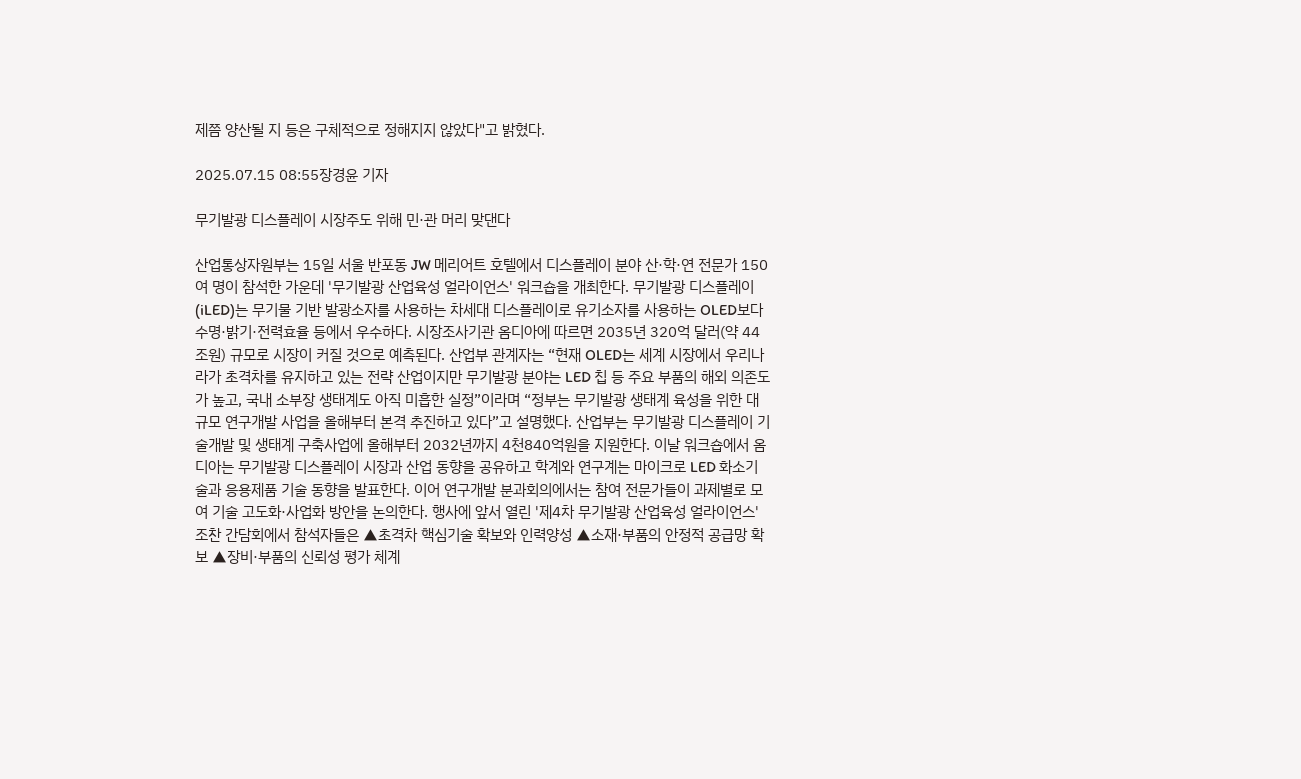제쯤 양산될 지 등은 구체적으로 정해지지 않았다"고 밝혔다.

2025.07.15 08:55장경윤 기자

무기발광 디스플레이 시장주도 위해 민·관 머리 맞댄다

산업통상자원부는 15일 서울 반포동 JW 메리어트 호텔에서 디스플레이 분야 산·학·연 전문가 150여 명이 참석한 가운데 '무기발광 산업육성 얼라이언스' 워크숍을 개최한다. 무기발광 디스플레이(iLED)는 무기물 기반 발광소자를 사용하는 차세대 디스플레이로 유기소자를 사용하는 OLED보다 수명·밝기·전력효율 등에서 우수하다. 시장조사기관 옴디아에 따르면 2035년 320억 달러(약 44조원) 규모로 시장이 커질 것으로 예측된다. 산업부 관계자는 “현재 OLED는 세계 시장에서 우리나라가 초격차를 유지하고 있는 전략 산업이지만 무기발광 분야는 LED 칩 등 주요 부품의 해외 의존도가 높고, 국내 소부장 생태계도 아직 미흡한 실정”이라며 “정부는 무기발광 생태계 육성을 위한 대규모 연구개발 사업을 올해부터 본격 추진하고 있다”고 설명했다. 산업부는 무기발광 디스플레이 기술개발 및 생태계 구축사업에 올해부터 2032년까지 4천840억원을 지원한다. 이날 워크숍에서 옴디아는 무기발광 디스플레이 시장과 산업 동향을 공유하고 학계와 연구계는 마이크로 LED 화소기술과 응용제품 기술 동향을 발표한다. 이어 연구개발 분과회의에서는 참여 전문가들이 과제별로 모여 기술 고도화·사업화 방안을 논의한다. 행사에 앞서 열린 '제4차 무기발광 산업육성 얼라이언스' 조찬 간담회에서 참석자들은 ▲초격차 핵심기술 확보와 인력양성 ▲소재·부품의 안정적 공급망 확보 ▲장비·부품의 신뢰성 평가 체계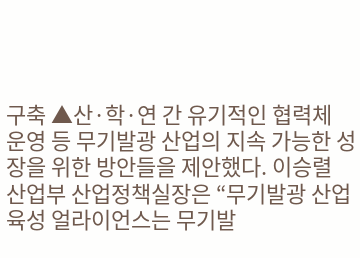구축 ▲산·학·연 간 유기적인 협력체 운영 등 무기발광 산업의 지속 가능한 성장을 위한 방안들을 제안했다. 이승렬 산업부 산업정책실장은 “무기발광 산업육성 얼라이언스는 무기발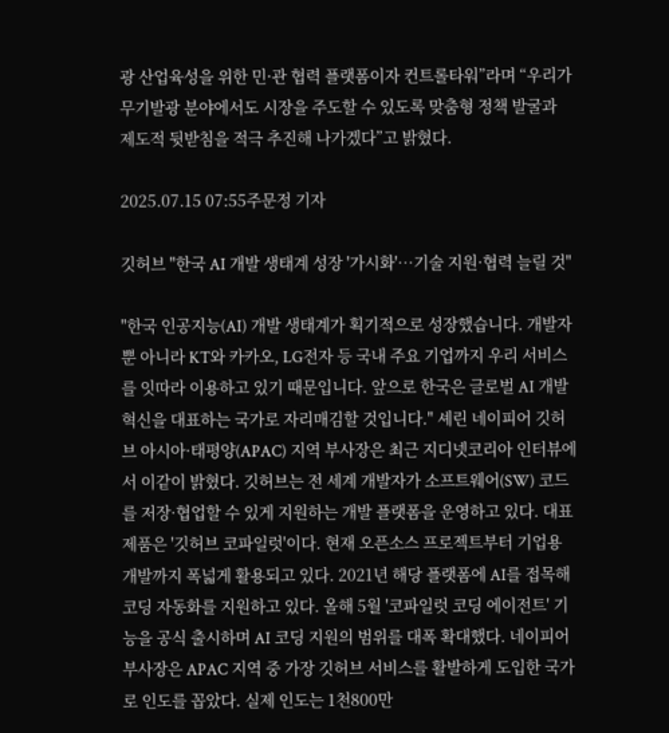광 산업육성을 위한 민·관 협력 플랫폼이자 컨트롤타워”라며 “우리가 무기발광 분야에서도 시장을 주도할 수 있도록 맞춤형 정책 발굴과 제도적 뒷받침을 적극 추진해 나가겠다”고 밝혔다.

2025.07.15 07:55주문정 기자

깃허브 "한국 AI 개발 생태계 성장 '가시화'…기술 지원·협력 늘릴 것"

"한국 인공지능(AI) 개발 생태계가 획기적으로 성장했습니다. 개발자뿐 아니라 KT와 카카오, LG전자 등 국내 주요 기업까지 우리 서비스를 잇따라 이용하고 있기 때문입니다. 앞으로 한국은 글로벌 AI 개발 혁신을 대표하는 국가로 자리매김할 것입니다." 셰린 네이피어 깃허브 아시아·태평양(APAC) 지역 부사장은 최근 지디넷코리아 인터뷰에서 이같이 밝혔다. 깃허브는 전 세계 개발자가 소프트웨어(SW) 코드를 저장·협업할 수 있게 지원하는 개발 플랫폼을 운영하고 있다. 대표 제품은 '깃허브 코파일럿'이다. 현재 오픈소스 프로젝트부터 기업용 개발까지 폭넓게 활용되고 있다. 2021년 해당 플랫폼에 AI를 접목해 코딩 자동화를 지원하고 있다. 올해 5월 '코파일럿 코딩 에이전트' 기능을 공식 출시하며 AI 코딩 지원의 범위를 대폭 확대했다. 네이피어 부사장은 APAC 지역 중 가장 깃허브 서비스를 활발하게 도입한 국가로 인도를 꼽았다. 실제 인도는 1천800만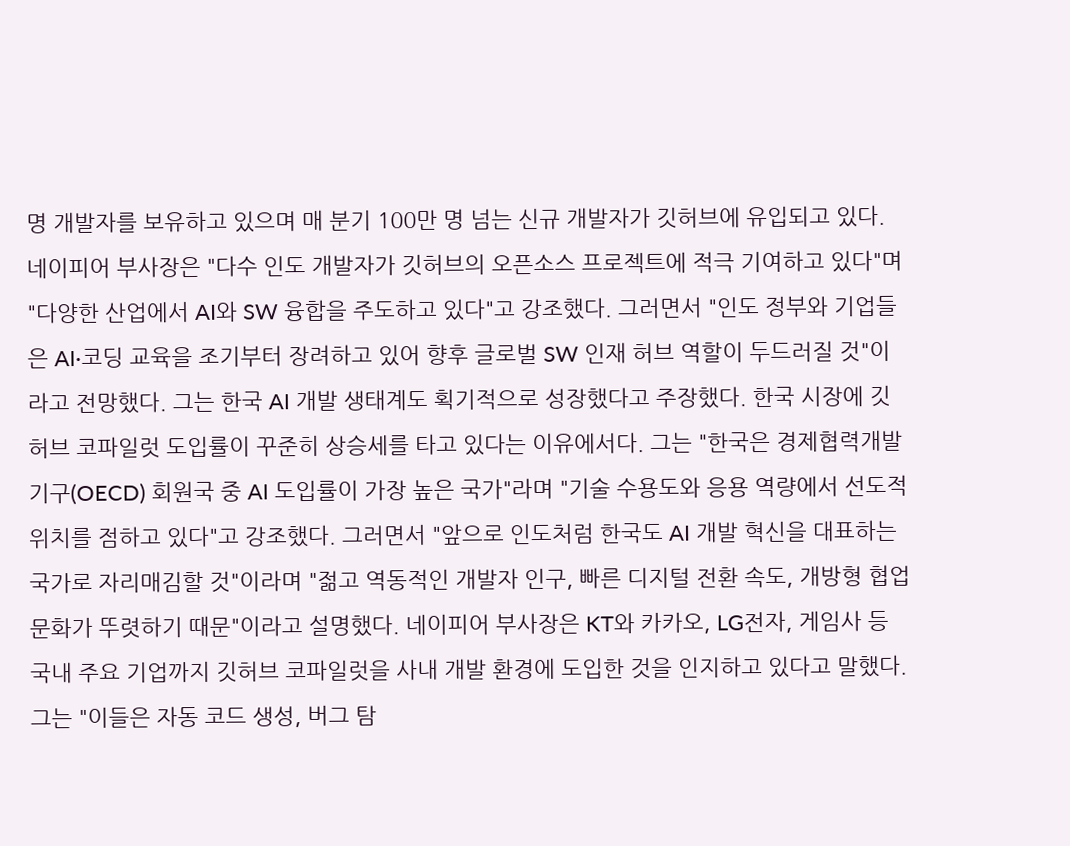명 개발자를 보유하고 있으며 매 분기 100만 명 넘는 신규 개발자가 깃허브에 유입되고 있다. 네이피어 부사장은 "다수 인도 개발자가 깃허브의 오픈소스 프로젝트에 적극 기여하고 있다"며 "다양한 산업에서 AI와 SW 융합을 주도하고 있다"고 강조했다. 그러면서 "인도 정부와 기업들은 AI·코딩 교육을 조기부터 장려하고 있어 향후 글로벌 SW 인재 허브 역할이 두드러질 것"이라고 전망했다. 그는 한국 AI 개발 생태계도 획기적으로 성장했다고 주장했다. 한국 시장에 깃허브 코파일럿 도입률이 꾸준히 상승세를 타고 있다는 이유에서다. 그는 "한국은 경제협력개발기구(OECD) 회원국 중 AI 도입률이 가장 높은 국가"라며 "기술 수용도와 응용 역량에서 선도적 위치를 점하고 있다"고 강조했다. 그러면서 "앞으로 인도처럼 한국도 AI 개발 혁신을 대표하는 국가로 자리매김할 것"이라며 "젊고 역동적인 개발자 인구, 빠른 디지털 전환 속도, 개방형 협업 문화가 뚜렷하기 때문"이라고 설명했다. 네이피어 부사장은 KT와 카카오, LG전자, 게임사 등 국내 주요 기업까지 깃허브 코파일럿을 사내 개발 환경에 도입한 것을 인지하고 있다고 말했다. 그는 "이들은 자동 코드 생성, 버그 탐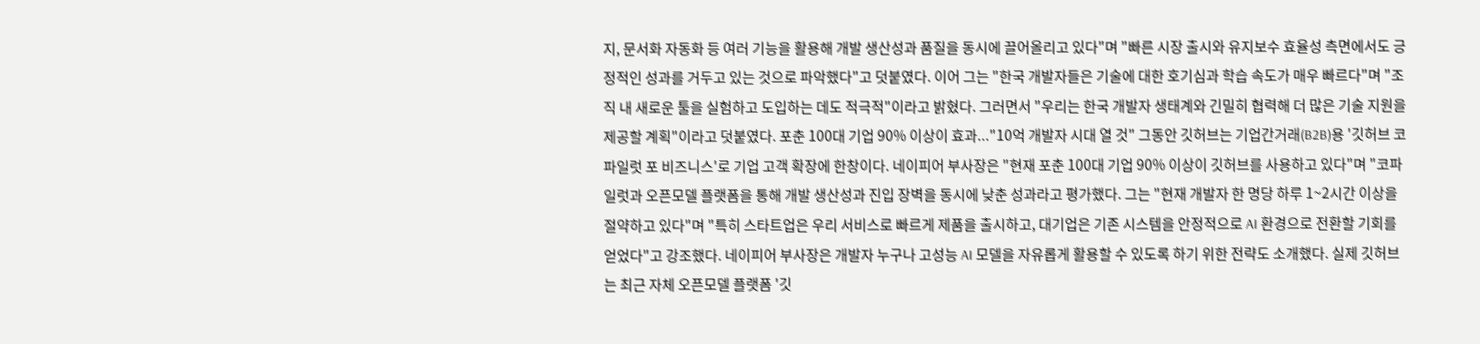지, 문서화 자동화 등 여러 기능을 활용해 개발 생산성과 품질을 동시에 끌어올리고 있다"며 "빠른 시장 출시와 유지보수 효율성 측면에서도 긍정적인 성과를 거두고 있는 것으로 파악했다"고 덧붙였다. 이어 그는 "한국 개발자들은 기술에 대한 호기심과 학습 속도가 매우 빠르다"며 "조직 내 새로운 툴을 실험하고 도입하는 데도 적극적"이라고 밝혔다. 그러면서 "우리는 한국 개발자 생태계와 긴밀히 협력해 더 많은 기술 지원을 제공할 계획"이라고 덧붙였다. 포춘 100대 기업 90% 이상이 효과..."10억 개발자 시대 열 것" 그동안 깃허브는 기업간거래(B2B)용 '깃허브 코파일럿 포 비즈니스'로 기업 고객 확장에 한창이다. 네이피어 부사장은 "현재 포춘 100대 기업 90% 이상이 깃허브를 사용하고 있다"며 "코파일럿과 오픈모델 플랫폼을 통해 개발 생산성과 진입 장벽을 동시에 낮춘 성과라고 평가했다. 그는 "현재 개발자 한 명당 하루 1~2시간 이상을 절약하고 있다"며 "특히 스타트업은 우리 서비스로 빠르게 제품을 출시하고, 대기업은 기존 시스템을 안정적으로 AI 환경으로 전환할 기회를 얻었다"고 강조했다. 네이피어 부사장은 개발자 누구나 고성능 AI 모델을 자유롭게 활용할 수 있도록 하기 위한 전략도 소개했다. 실제 깃허브는 최근 자체 오픈모델 플랫폼 '깃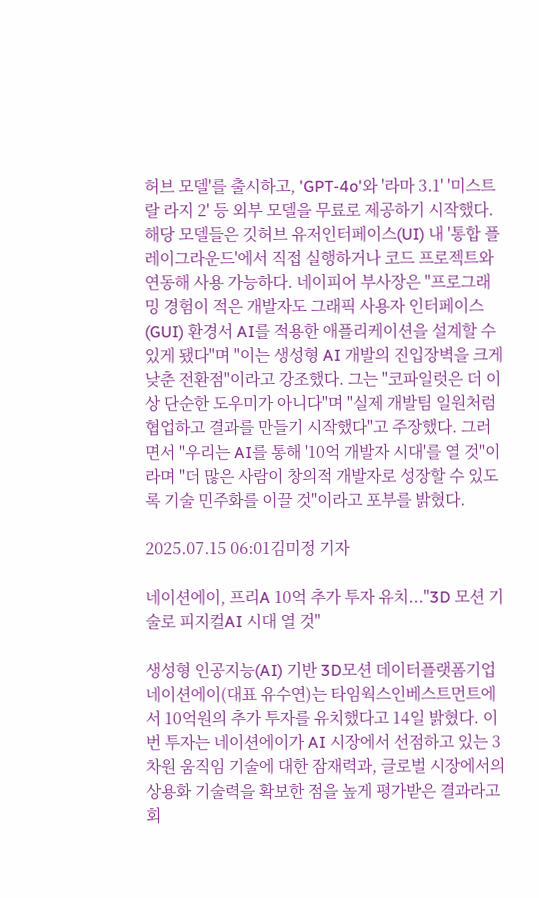허브 모델'를 출시하고, 'GPT-4o'와 '라마 3.1' '미스트랄 라지 2' 등 외부 모델을 무료로 제공하기 시작했다. 해당 모델들은 깃허브 유저인터페이스(UI) 내 '통합 플레이그라운드'에서 직접 실행하거나 코드 프로젝트와 연동해 사용 가능하다. 네이피어 부사장은 "프로그래밍 경험이 적은 개발자도 그래픽 사용자 인터페이스(GUI) 환경서 AI를 적용한 애플리케이션을 설계할 수 있게 됐다"며 "이는 생성형 AI 개발의 진입장벽을 크게 낮춘 전환점"이라고 강조했다. 그는 "코파일럿은 더 이상 단순한 도우미가 아니다"며 "실제 개발팀 일원처럼 협업하고 결과를 만들기 시작했다"고 주장했다. 그러면서 "우리는 AI를 통해 '10억 개발자 시대'를 열 것"이라며 "더 많은 사람이 창의적 개발자로 성장할 수 있도록 기술 민주화를 이끌 것"이라고 포부를 밝혔다.

2025.07.15 06:01김미정 기자

네이션에이, 프리A 10억 추가 투자 유치..."3D 모션 기술로 피지컬AI 시대 열 것"

생성형 인공지능(AI) 기반 3D모션 데이터플랫폼기업 네이션에이(대표 유수연)는 타임웍스인베스트먼트에서 10억원의 추가 투자를 유치했다고 14일 밝혔다. 이번 투자는 네이션에이가 AI 시장에서 선점하고 있는 3차원 움직임 기술에 대한 잠재력과, 글로벌 시장에서의 상용화 기술력을 확보한 점을 높게 평가받은 결과라고 회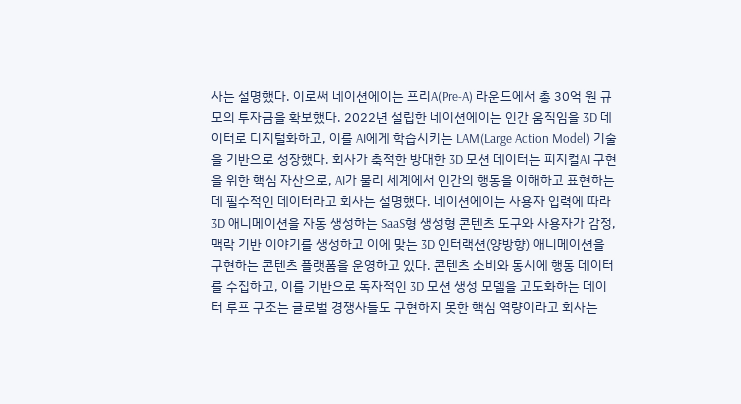사는 설명했다. 이로써 네이션에이는 프리A(Pre-A) 라운드에서 총 30억 원 규모의 투자금을 확보했다. 2022년 설립한 네이션에이는 인간 움직임을 3D 데이터로 디지털화하고, 이를 AI에게 학습시키는 LAM(Large Action Model) 기술을 기반으로 성장했다. 회사가 축적한 방대한 3D 모션 데이터는 피지컬AI 구현을 위한 핵심 자산으로, AI가 물리 세계에서 인간의 행동을 이해하고 표현하는 데 필수적인 데이터라고 회사는 설명했다. 네이션에이는 사용자 입력에 따라 3D 애니메이션을 자동 생성하는 SaaS형 생성형 콘텐츠 도구와 사용자가 감정, 맥락 기반 이야기를 생성하고 이에 맞는 3D 인터랙션(양방향) 애니메이션을 구현하는 콘텐츠 플랫폼을 운영하고 있다. 콘텐츠 소비와 동시에 행동 데이터를 수집하고, 이를 기반으로 독자적인 3D 모션 생성 모델을 고도화하는 데이터 루프 구조는 글로벌 경쟁사들도 구현하지 못한 핵심 역량이라고 회사는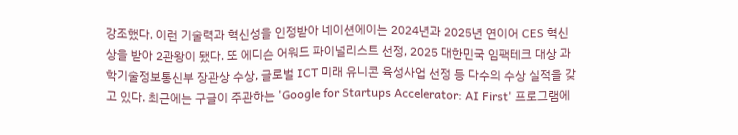강조했다. 이런 기술력과 혁신성을 인정받아 네이션에이는 2024년과 2025년 연이어 CES 혁신상을 받아 2관왕이 됐다. 또 에디슨 어워드 파이널리스트 선정, 2025 대한민국 임팩테크 대상 과학기술정보통신부 장관상 수상, 글로벌 ICT 미래 유니콘 육성사업 선정 등 다수의 수상 실적을 갖고 있다. 최근에는 구글이 주관하는 'Google for Startups Accelerator: AI First' 프로그램에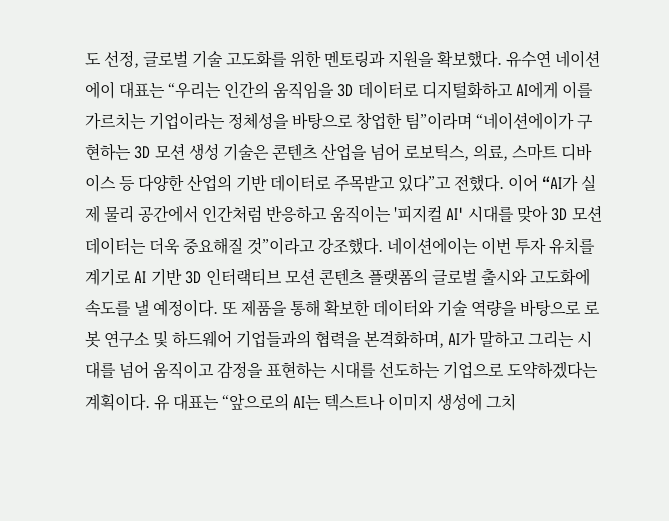도 선정, 글로벌 기술 고도화를 위한 멘토링과 지원을 확보했다. 유수연 네이션에이 대표는 “우리는 인간의 움직임을 3D 데이터로 디지털화하고 AI에게 이를 가르치는 기업이라는 정체성을 바탕으로 창업한 팀”이라며 “네이션에이가 구현하는 3D 모션 생성 기술은 콘텐츠 산업을 넘어 로보틱스, 의료, 스마트 디바이스 등 다양한 산업의 기반 데이터로 주목받고 있다”고 전했다. 이어 “AI가 실제 물리 공간에서 인간처럼 반응하고 움직이는 '피지컬 AI' 시대를 맞아 3D 모션 데이터는 더욱 중요해질 것”이라고 강조했다. 네이션에이는 이번 투자 유치를 계기로 AI 기반 3D 인터랙티브 모션 콘텐츠 플랫폼의 글로벌 출시와 고도화에 속도를 낼 예정이다. 또 제품을 통해 확보한 데이터와 기술 역량을 바탕으로 로봇 연구소 및 하드웨어 기업들과의 협력을 본격화하며, AI가 말하고 그리는 시대를 넘어 움직이고 감정을 표현하는 시대를 선도하는 기업으로 도약하겠다는 계획이다. 유 대표는 “앞으로의 AI는 텍스트나 이미지 생성에 그치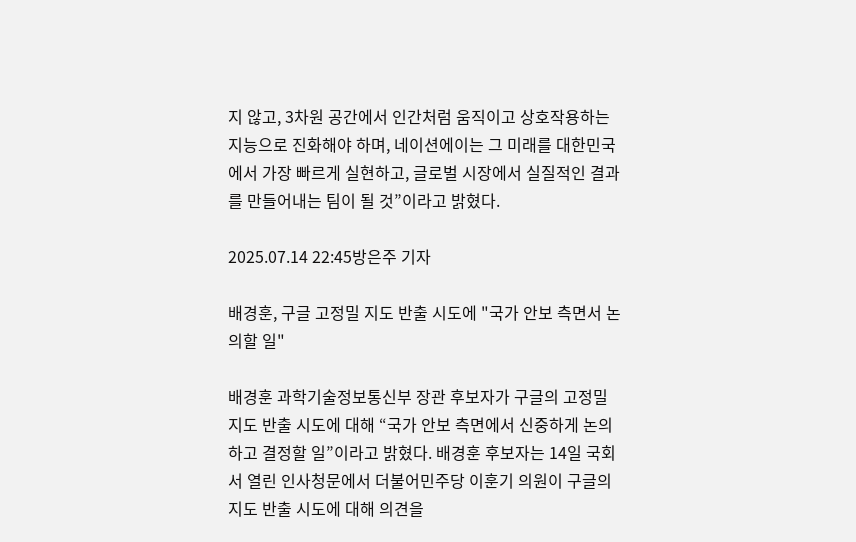지 않고, 3차원 공간에서 인간처럼 움직이고 상호작용하는 지능으로 진화해야 하며, 네이션에이는 그 미래를 대한민국에서 가장 빠르게 실현하고, 글로벌 시장에서 실질적인 결과를 만들어내는 팀이 될 것”이라고 밝혔다.

2025.07.14 22:45방은주 기자

배경훈, 구글 고정밀 지도 반출 시도에 "국가 안보 측면서 논의할 일"

배경훈 과학기술정보통신부 장관 후보자가 구글의 고정밀 지도 반출 시도에 대해 “국가 안보 측면에서 신중하게 논의하고 결정할 일”이라고 밝혔다. 배경훈 후보자는 14일 국회서 열린 인사청문에서 더불어민주당 이훈기 의원이 구글의 지도 반출 시도에 대해 의견을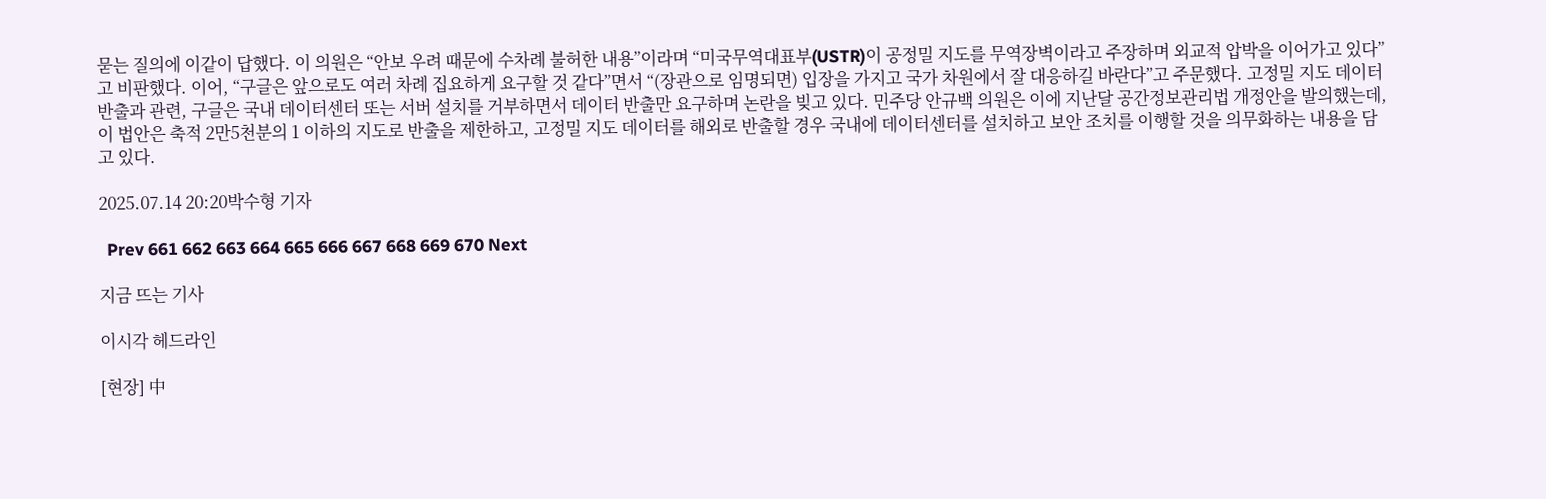묻는 질의에 이같이 답했다. 이 의원은 “안보 우려 때문에 수차례 불허한 내용”이라며 “미국무역대표부(USTR)이 공정밀 지도를 무역장벽이라고 주장하며 외교적 압박을 이어가고 있다”고 비판했다. 이어, “구글은 앞으로도 여러 차례 집요하게 요구할 것 같다”면서 “(장관으로 임명되면) 입장을 가지고 국가 차원에서 잘 대응하길 바란다”고 주문했다. 고정밀 지도 데이터 반출과 관련, 구글은 국내 데이터센터 또는 서버 설치를 거부하면서 데이터 반출만 요구하며 논란을 빚고 있다. 민주당 안규백 의원은 이에 지난달 공간정보관리법 개정안을 발의했는데, 이 법안은 축적 2만5천분의 1 이하의 지도로 반출을 제한하고, 고정밀 지도 데이터를 해외로 반출할 경우 국내에 데이터센터를 설치하고 보안 조치를 이행할 것을 의무화하는 내용을 담고 있다.

2025.07.14 20:20박수형 기자

  Prev 661 662 663 664 665 666 667 668 669 670 Next

지금 뜨는 기사

이시각 헤드라인

[현장] 中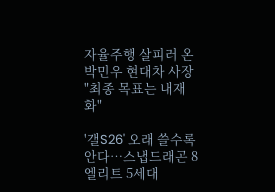자율주행 살피러 온 박민우 현대차 사장 "최종 목표는 내재화"

'갤S26' 오래 쓸수록 안다…스냅드래곤 8 엘리트 5세대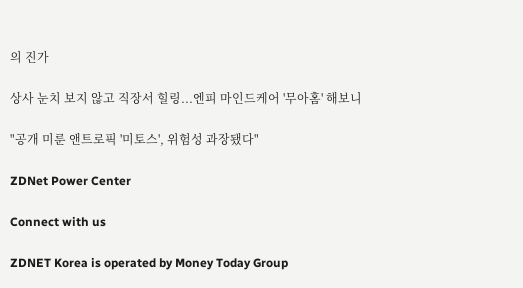의 진가

상사 눈치 보지 않고 직장서 힐링...엔피 마인드케어 '무아홈' 해보니

"공개 미룬 앤트로픽 '미토스', 위험성 과장됐다"

ZDNet Power Center

Connect with us

ZDNET Korea is operated by Money Today Group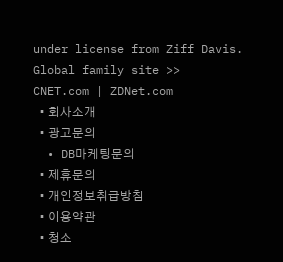under license from Ziff Davis. Global family site >>    CNET.com | ZDNet.com
  • 회사소개
  • 광고문의
  • DB마케팅문의
  • 제휴문의
  • 개인정보취급방침
  • 이용약관
  • 청소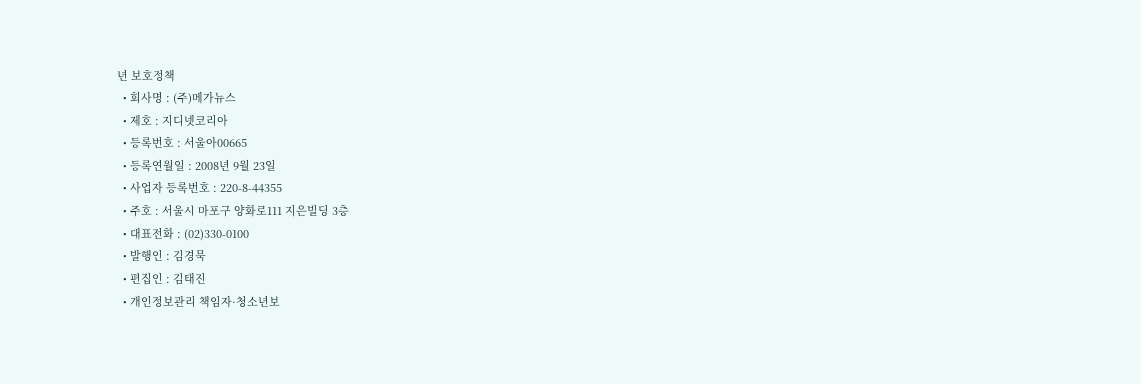년 보호정책
  • 회사명 : (주)메가뉴스
  • 제호 : 지디넷코리아
  • 등록번호 : 서울아00665
  • 등록연월일 : 2008년 9월 23일
  • 사업자 등록번호 : 220-8-44355
  • 주호 : 서울시 마포구 양화로111 지은빌딩 3층
  • 대표전화 : (02)330-0100
  • 발행인 : 김경묵
  • 편집인 : 김태진
  • 개인정보관리 책임자·청소년보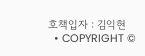호책입자 : 김익현
  • COPYRIGHT ©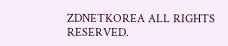ZDNETKOREA ALL RIGHTS RESERVED.